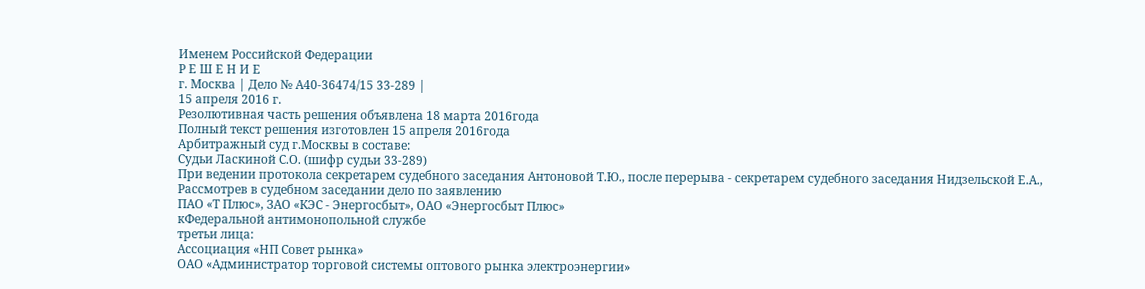Именем Российской Федерации
Р Е Ш Е Н И Е
г. Москва | Дело № А40-36474/15 33-289 |
15 апреля 2016 г.
Резолютивная часть решения объявлена 18 марта 2016года
Полный текст решения изготовлен 15 апреля 2016года
Арбитражный суд г.Москвы в составе:
Судьи Ласкиной С.О. (шифр судьи 33-289)
При ведении протокола секретарем судебного заседания Антоновой Т.Ю., после перерыва - секретарем судебного заседания Нидзельской Е.А.,
Рассмотрев в судебном заседании дело по заявлению
ПАО «Т Плюс», ЗАО «КЭС - Энергосбыт», ОАО «Энергосбыт Плюс»
кФедеральной антимонопольной службе
третьи лица:
Ассоциация «НП Совет рынка»
ОАО «Администратор торговой системы оптового рынка электроэнергии»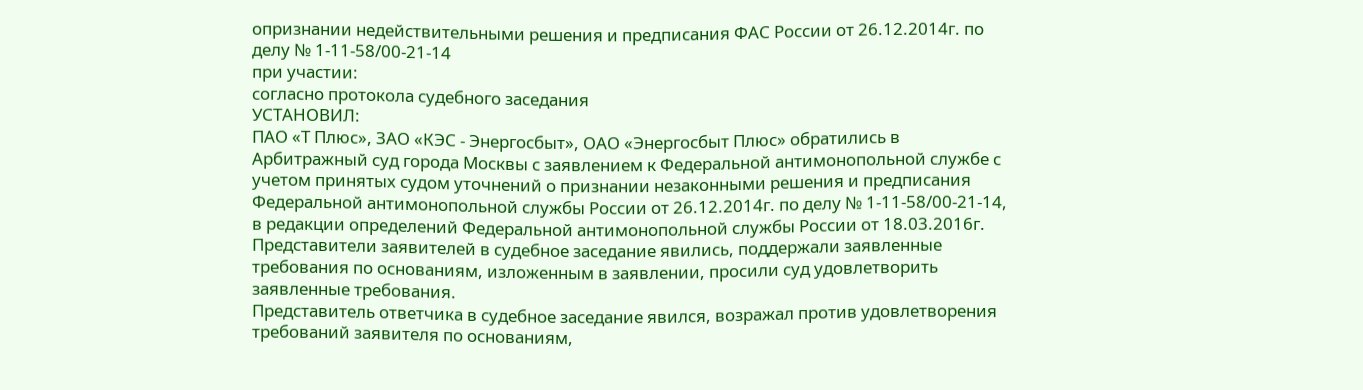опризнании недействительными решения и предписания ФАС России от 26.12.2014г. по делу № 1-11-58/00-21-14
при участии:
согласно протокола судебного заседания
УСТАНОВИЛ:
ПАО «Т Плюс», ЗАО «КЭС - Энергосбыт», ОАО «Энергосбыт Плюс» обратились в Арбитражный суд города Москвы с заявлением к Федеральной антимонопольной службе с учетом принятых судом уточнений о признании незаконными решения и предписания Федеральной антимонопольной службы России от 26.12.2014г. по делу № 1-11-58/00-21-14, в редакции определений Федеральной антимонопольной службы России от 18.03.2016г.
Представители заявителей в судебное заседание явились, поддержали заявленные требования по основаниям, изложенным в заявлении, просили суд удовлетворить заявленные требования.
Представитель ответчика в судебное заседание явился, возражал против удовлетворения требований заявителя по основаниям,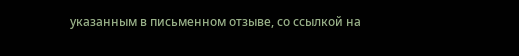указанным в письменном отзыве, со ссылкой на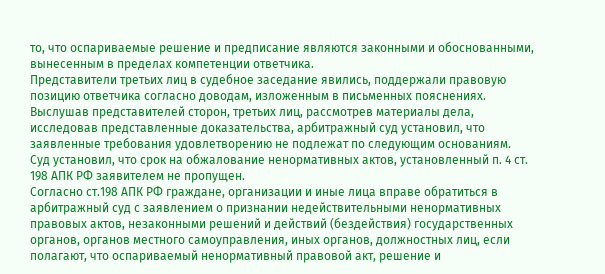то, что оспариваемые решение и предписание являются законными и обоснованными, вынесенным в пределах компетенции ответчика.
Представители третьих лиц в судебное заседание явились, поддержали правовую позицию ответчика согласно доводам, изложенным в письменных пояснениях.
Выслушав представителей сторон, третьих лиц, рассмотрев материалы дела, исследовав представленные доказательства, арбитражный суд установил, что заявленные требования удовлетворению не подлежат по следующим основаниям.
Суд установил, что срок на обжалование ненормативных актов, установленный п. 4 ст. 198 АПК РФ заявителем не пропущен.
Согласно ст.198 АПК РФ граждане, организации и иные лица вправе обратиться в арбитражный суд с заявлением о признании недействительными ненормативных правовых актов, незаконными решений и действий (бездействия) государственных органов, органов местного самоуправления, иных органов, должностных лиц, если полагают, что оспариваемый ненормативный правовой акт, решение и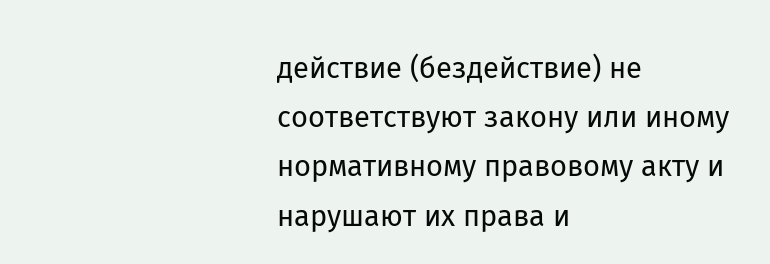действие (бездействие) не соответствуют закону или иному нормативному правовому акту и нарушают их права и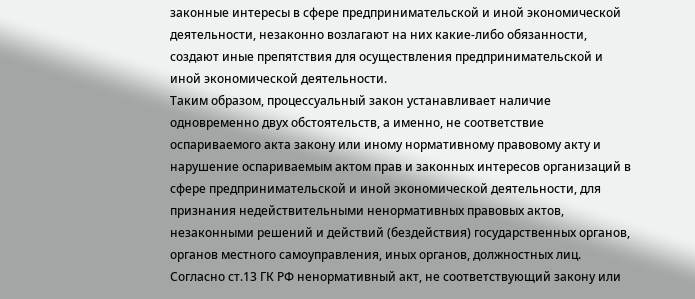законные интересы в сфере предпринимательской и иной экономической деятельности, незаконно возлагают на них какие-либо обязанности, создают иные препятствия для осуществления предпринимательской и иной экономической деятельности.
Таким образом, процессуальный закон устанавливает наличие одновременно двух обстоятельств, а именно, не соответствие оспариваемого акта закону или иному нормативному правовому акту и нарушение оспариваемым актом прав и законных интересов организаций в сфере предпринимательской и иной экономической деятельности, для признания недействительными ненормативных правовых актов, незаконными решений и действий (бездействия) государственных органов, органов местного самоуправления, иных органов, должностных лиц.
Согласно ст.13 ГК РФ ненормативный акт, не соответствующий закону или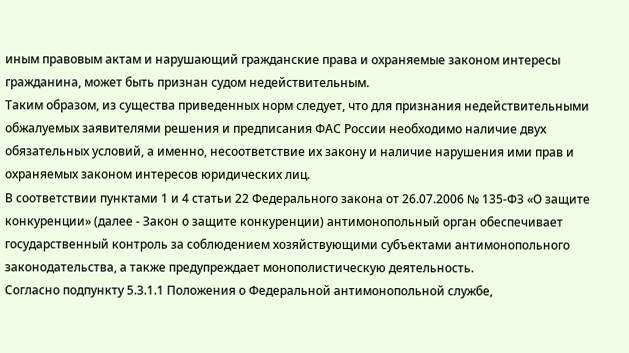иным правовым актам и нарушающий гражданские права и охраняемые законом интересы гражданина, может быть признан судом недействительным.
Таким образом, из существа приведенных норм следует, что для признания недействительными обжалуемых заявителями решения и предписания ФАС России необходимо наличие двух обязательных условий, а именно, несоответствие их закону и наличие нарушения ими прав и охраняемых законом интересов юридических лиц.
В соответствии пунктами 1 и 4 статьи 22 Федерального закона от 26.07.2006 № 135-ФЗ «О защите конкуренции» (далее - Закон о защите конкуренции) антимонопольный орган обеспечивает государственный контроль за соблюдением хозяйствующими субъектами антимонопольного законодательства, а также предупреждает монополистическую деятельность.
Согласно подпункту 5.3.1.1 Положения о Федеральной антимонопольной службе,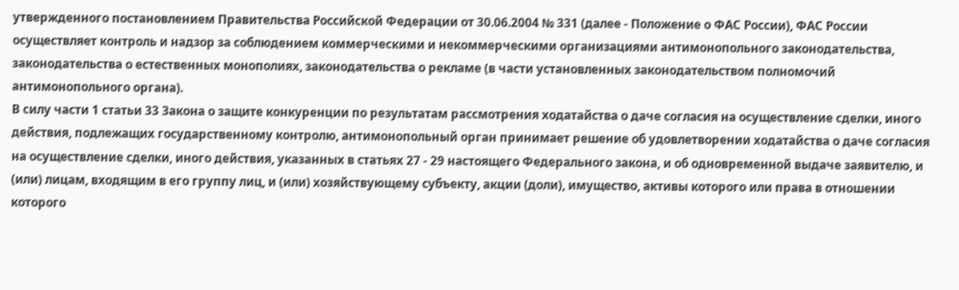утвержденного постановлением Правительства Российской Федерации от 30.06.2004 № 331 (далее - Положение о ФАС России), ФАС России осуществляет контроль и надзор за соблюдением коммерческими и некоммерческими организациями антимонопольного законодательства, законодательства о естественных монополиях, законодательства о рекламе (в части установленных законодательством полномочий антимонопольного органа).
В силу части 1 статьи 33 Закона о защите конкуренции по результатам рассмотрения ходатайства о даче согласия на осуществление сделки, иного действия, подлежащих государственному контролю, антимонопольный орган принимает решение об удовлетворении ходатайства о даче согласия на осуществление сделки, иного действия, указанных в статьях 27 - 29 настоящего Федерального закона, и об одновременной выдаче заявителю, и (или) лицам, входящим в его группу лиц, и (или) хозяйствующему субъекту, акции (доли), имущество, активы которого или права в отношении которого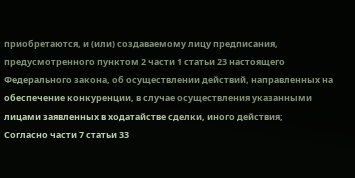приобретаются, и (или) создаваемому лицу предписания, предусмотренного пунктом 2 части 1 статьи 23 настоящего Федерального закона, об осуществлении действий, направленных на обеспечение конкуренции, в случае осуществления указанными лицами заявленных в ходатайстве сделки, иного действия;
Согласно части 7 статьи 33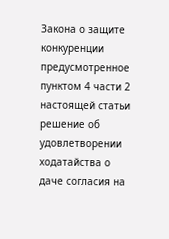Закона о защите конкуренции предусмотренное пунктом 4 части 2 настоящей статьи решение об удовлетворении ходатайства о даче согласия на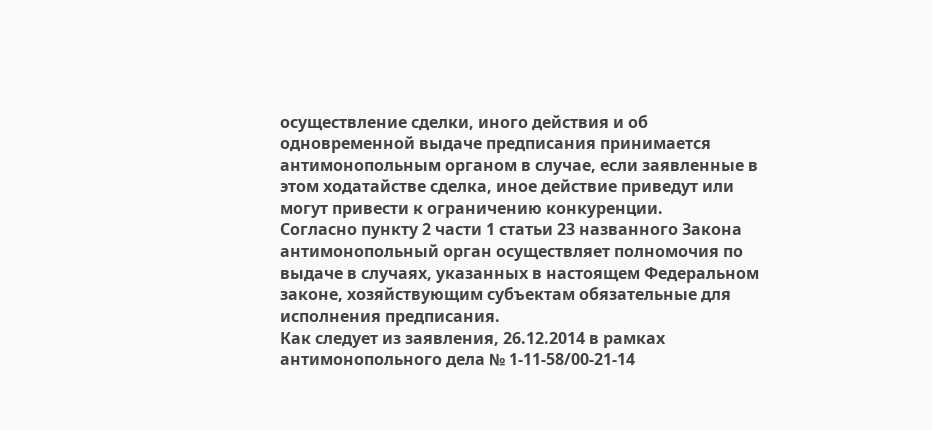осуществление сделки, иного действия и об одновременной выдаче предписания принимается антимонопольным органом в случае, если заявленные в этом ходатайстве сделка, иное действие приведут или могут привести к ограничению конкуренции.
Согласно пункту 2 части 1 статьи 23 названного Закона антимонопольный орган осуществляет полномочия по выдаче в случаях, указанных в настоящем Федеральном законе, хозяйствующим субъектам обязательные для исполнения предписания.
Как следует из заявления, 26.12.2014 в рамках антимонопольного дела № 1-11-58/00-21-14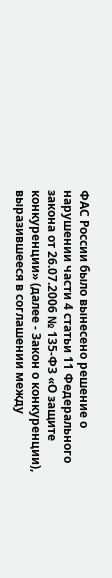ФАС России было вынесено решение о нарушении части 4 статьи 11 Федерального закона от 26.07.2006 № 135-ФЗ «О защите конкуренции» (далее - Закон о конкуренции), выразившееся в соглашении между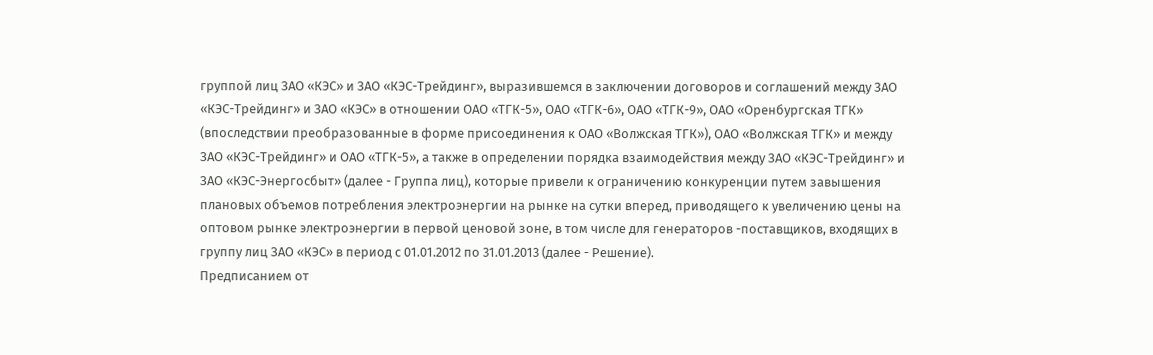группой лиц ЗАО «КЭС» и ЗАО «КЭС-Трейдинг», выразившемся в заключении договоров и соглашений между ЗАО «КЭС-Трейдинг» и ЗАО «КЭС» в отношении ОАО «ТГК-5», ОАО «ТГК-6», ОАО «ТГК-9», ОАО «Оренбургская ТГК» (впоследствии преобразованные в форме присоединения к ОАО «Волжская ТГК»), ОАО «Волжская ТГК» и между ЗАО «КЭС-Трейдинг» и ОАО «ТГК-5», а также в определении порядка взаимодействия между ЗАО «КЭС-Трейдинг» и ЗАО «КЭС-Энергосбыт» (далее - Группа лиц), которые привели к ограничению конкуренции путем завышения плановых объемов потребления электроэнергии на рынке на сутки вперед, приводящего к увеличению цены на оптовом рынке электроэнергии в первой ценовой зоне, в том числе для генераторов -поставщиков, входящих в группу лиц ЗАО «КЭС» в период с 01.01.2012 по 31.01.2013 (далее - Решение).
Предписанием от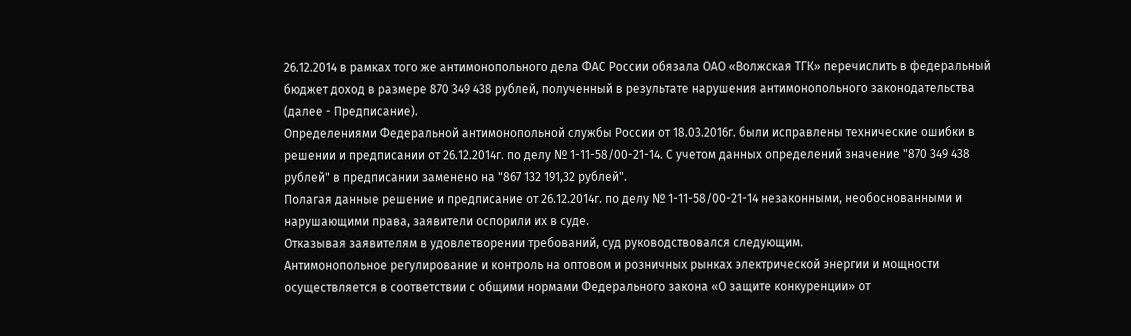26.12.2014 в рамках того же антимонопольного дела ФАС России обязала ОАО «Волжская ТГК» перечислить в федеральный бюджет доход в размере 870 349 438 рублей, полученный в результате нарушения антимонопольного законодательства (далее - Предписание).
Определениями Федеральной антимонопольной службы России от 18.03.2016г. были исправлены технические ошибки в решении и предписании от 26.12.2014г. по делу № 1-11-58/00-21-14. С учетом данных определений значение "870 349 438 рублей" в предписании заменено на "867 132 191,32 рублей".
Полагая данные решение и предписание от 26.12.2014г. по делу № 1-11-58/00-21-14 незаконными, необоснованными и нарушающими права, заявители оспорили их в суде.
Отказывая заявителям в удовлетворении требований, суд руководствовался следующим.
Антимонопольное регулирование и контроль на оптовом и розничных рынках электрической энергии и мощности осуществляется в соответствии с общими нормами Федерального закона «О защите конкуренции» от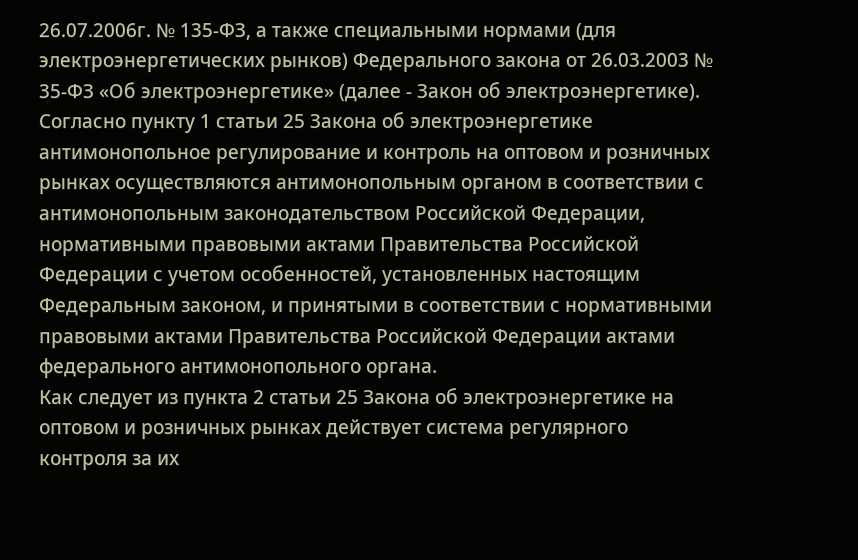26.07.2006г. № 135-ФЗ, а также специальными нормами (для электроэнергетических рынков) Федерального закона от 26.03.2003 № 35-ФЗ «Об электроэнергетике» (далее - Закон об электроэнергетике).
Согласно пункту 1 статьи 25 Закона об электроэнергетике антимонопольное регулирование и контроль на оптовом и розничных рынках осуществляются антимонопольным органом в соответствии с антимонопольным законодательством Российской Федерации, нормативными правовыми актами Правительства Российской Федерации с учетом особенностей, установленных настоящим Федеральным законом, и принятыми в соответствии с нормативными правовыми актами Правительства Российской Федерации актами федерального антимонопольного органа.
Как следует из пункта 2 статьи 25 Закона об электроэнергетике на оптовом и розничных рынках действует система регулярного контроля за их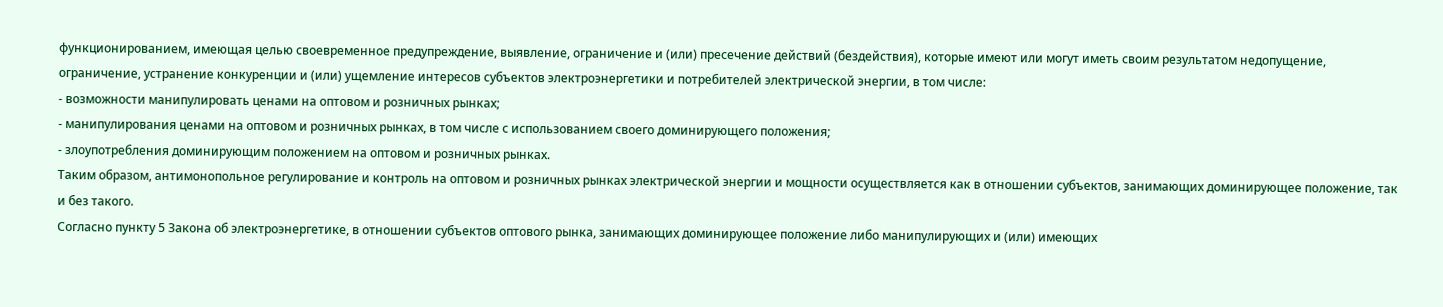функционированием, имеющая целью своевременное предупреждение, выявление, ограничение и (или) пресечение действий (бездействия), которые имеют или могут иметь своим результатом недопущение, ограничение, устранение конкуренции и (или) ущемление интересов субъектов электроэнергетики и потребителей электрической энергии, в том числе:
- возможности манипулировать ценами на оптовом и розничных рынках;
- манипулирования ценами на оптовом и розничных рынках, в том числе с использованием своего доминирующего положения;
- злоупотребления доминирующим положением на оптовом и розничных рынках.
Таким образом, антимонопольное регулирование и контроль на оптовом и розничных рынках электрической энергии и мощности осуществляется как в отношении субъектов, занимающих доминирующее положение, так и без такого.
Согласно пункту 5 Закона об электроэнергетике, в отношении субъектов оптового рынка, занимающих доминирующее положение либо манипулирующих и (или) имеющих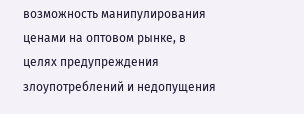возможность манипулирования ценами на оптовом рынке, в целях предупреждения злоупотреблений и недопущения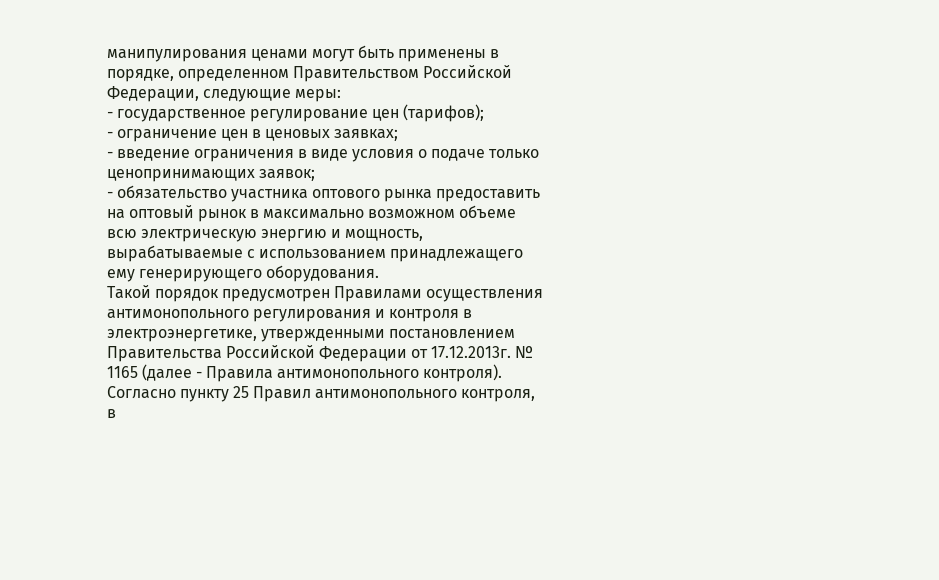манипулирования ценами могут быть применены в порядке, определенном Правительством Российской Федерации, следующие меры:
- государственное регулирование цен (тарифов);
- ограничение цен в ценовых заявках;
- введение ограничения в виде условия о подаче только ценопринимающих заявок;
- обязательство участника оптового рынка предоставить на оптовый рынок в максимально возможном объеме всю электрическую энергию и мощность, вырабатываемые с использованием принадлежащего ему генерирующего оборудования.
Такой порядок предусмотрен Правилами осуществления антимонопольного регулирования и контроля в электроэнергетике, утвержденными постановлением Правительства Российской Федерации от 17.12.2013г. № 1165 (далее - Правила антимонопольного контроля).
Согласно пункту 25 Правил антимонопольного контроля, в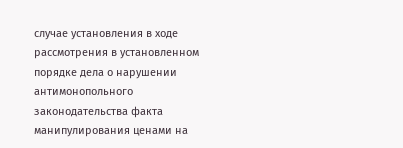случае установления в ходе рассмотрения в установленном порядке дела о нарушении антимонопольного законодательства факта манипулирования ценами на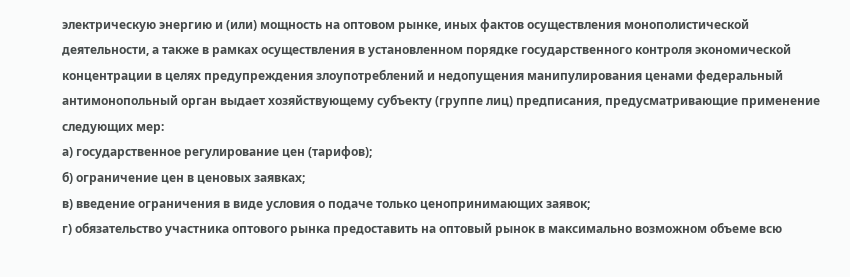электрическую энергию и (или) мощность на оптовом рынке, иных фактов осуществления монополистической деятельности, а также в рамках осуществления в установленном порядке государственного контроля экономической концентрации в целях предупреждения злоупотреблений и недопущения манипулирования ценами федеральный антимонопольный орган выдает хозяйствующему субъекту (группе лиц) предписания, предусматривающие применение следующих мер:
а) государственное регулирование цен (тарифов);
б) ограничение цен в ценовых заявках;
в) введение ограничения в виде условия о подаче только ценопринимающих заявок;
г) обязательство участника оптового рынка предоставить на оптовый рынок в максимально возможном объеме всю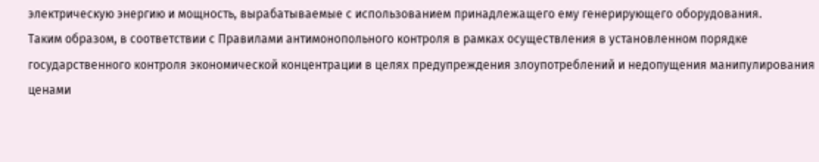электрическую энергию и мощность, вырабатываемые с использованием принадлежащего ему генерирующего оборудования.
Таким образом, в соответствии с Правилами антимонопольного контроля в рамках осуществления в установленном порядке государственного контроля экономической концентрации в целях предупреждения злоупотреблений и недопущения манипулирования ценами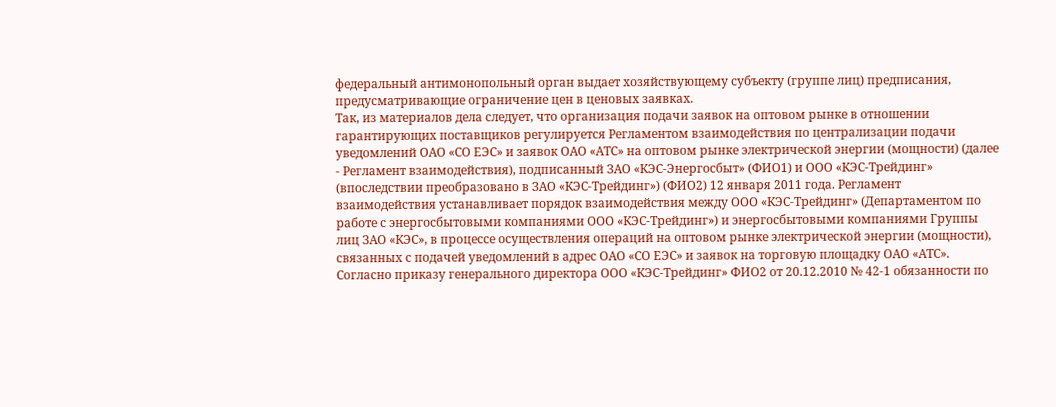федеральный антимонопольный орган выдает хозяйствующему субъекту (группе лиц) предписания, предусматривающие ограничение цен в ценовых заявках.
Так, из материалов дела следует, что организация подачи заявок на оптовом рынке в отношении гарантирующих поставщиков регулируется Регламентом взаимодействия по централизации подачи уведомлений ОАО «СО ЕЭС» и заявок ОАО «АТС» на оптовом рынке электрической энергии (мощности) (далее - Регламент взаимодействия), подписанный ЗАО «КЭС-Энергосбыт» (ФИО1) и ООО «КЭС-Трейдинг» (впоследствии преобразовано в ЗАО «КЭС-Трейдинг») (ФИО2) 12 января 2011 года. Регламент взаимодействия устанавливает порядок взаимодействия между ООО «КЭС-Трейдинг» (Департаментом по работе с энергосбытовыми компаниями ООО «КЭС-Трейдинг») и энергосбытовыми компаниями Группы лиц ЗАО «КЭС», в процессе осуществления операций на оптовом рынке электрической энергии (мощности), связанных с подачей уведомлений в адрес ОАО «СО ЕЭС» и заявок на торговую площадку ОАО «АТС».
Согласно приказу генерального директора ООО «КЭС-Трейдинг» ФИО2 от 20.12.2010 № 42-1 обязанности по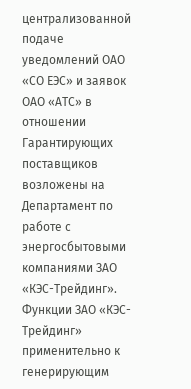централизованной подаче уведомлений ОАО «СО ЕЭС» и заявок ОАО «АТС» в отношении Гарантирующих поставщиков возложены на Департамент по работе с энергосбытовыми компаниями ЗАО «КЭС-Трейдинг».
Функции ЗАО «КЭС-Трейдинг» применительно к генерирующим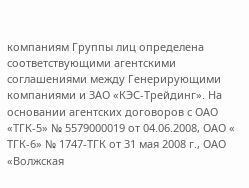компаниям Группы лиц определена соответствующими агентскими соглашениями между Генерирующими компаниями и ЗАО «КЭС-Трейдинг». На основании агентских договоров с ОАО «ТГК-5» № 5579000019 от 04.06.2008, ОАО « ТГК-6» № 1747-ТГК от 31 мая 2008 г., ОАО «Волжская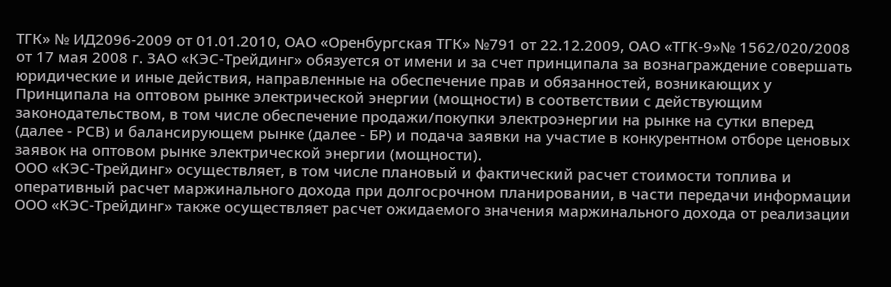ТГК» № ИД2096-2009 от 01.01.2010, ОАО «Оренбургская ТГК» №791 от 22.12.2009, ОАО «ТГК-9»№ 1562/020/2008 от 17 мая 2008 г. ЗАО «КЭС-Трейдинг» обязуется от имени и за счет принципала за вознаграждение совершать юридические и иные действия, направленные на обеспечение прав и обязанностей, возникающих у Принципала на оптовом рынке электрической энергии (мощности) в соответствии с действующим законодательством, в том числе обеспечение продажи/покупки электроэнергии на рынке на сутки вперед (далее - РСВ) и балансирующем рынке (далее - БР) и подача заявки на участие в конкурентном отборе ценовых заявок на оптовом рынке электрической энергии (мощности).
ООО «КЭС-Трейдинг» осуществляет, в том числе плановый и фактический расчет стоимости топлива и оперативный расчет маржинального дохода при долгосрочном планировании, в части передачи информации ООО «КЭС-Трейдинг» также осуществляет расчет ожидаемого значения маржинального дохода от реализации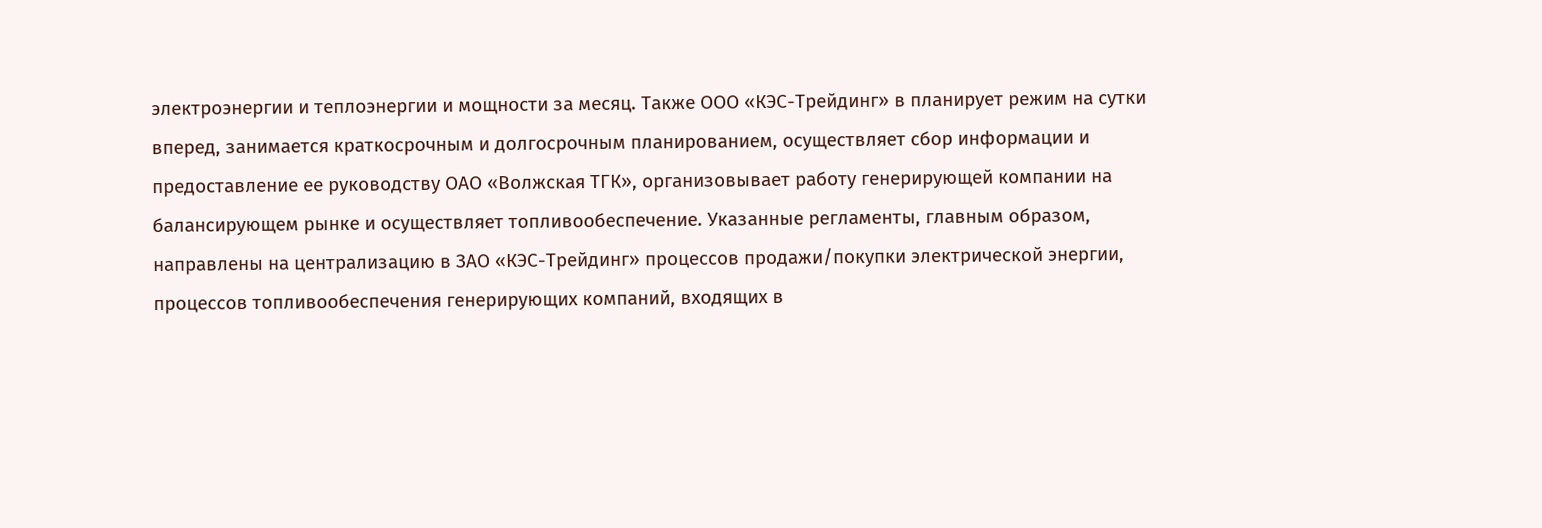электроэнергии и теплоэнергии и мощности за месяц. Также ООО «КЭС-Трейдинг» в планирует режим на сутки вперед, занимается краткосрочным и долгосрочным планированием, осуществляет сбор информации и предоставление ее руководству ОАО «Волжская ТГК», организовывает работу генерирующей компании на балансирующем рынке и осуществляет топливообеспечение. Указанные регламенты, главным образом, направлены на централизацию в ЗАО «КЭС-Трейдинг» процессов продажи/покупки электрической энергии, процессов топливообеспечения генерирующих компаний, входящих в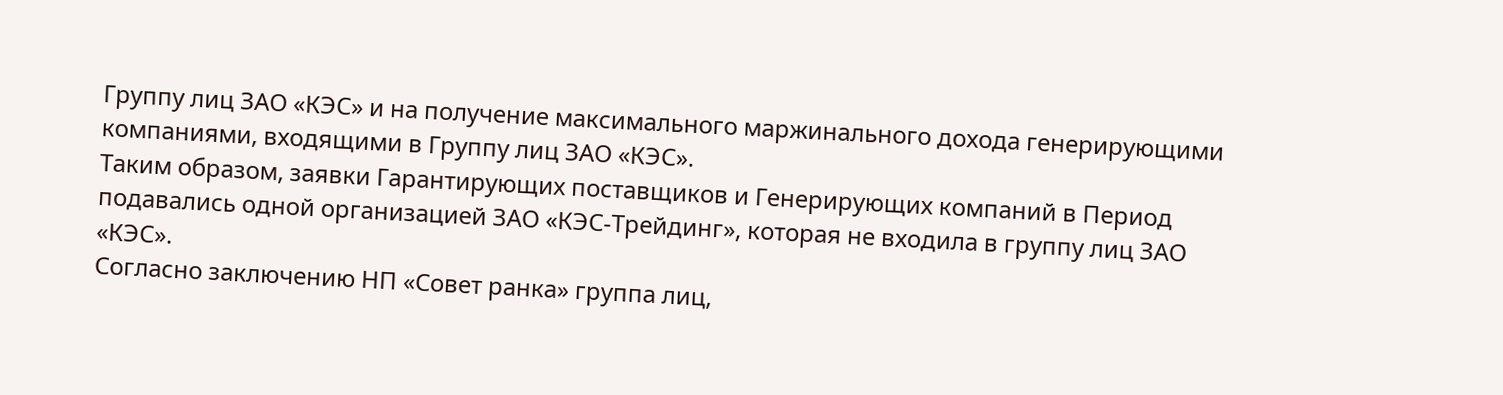Группу лиц ЗАО «КЭС» и на получение максимального маржинального дохода генерирующими компаниями, входящими в Группу лиц ЗАО «КЭС».
Таким образом, заявки Гарантирующих поставщиков и Генерирующих компаний в Период подавались одной организацией ЗАО «КЭС-Трейдинг», которая не входила в группу лиц ЗАО «КЭС».
Согласно заключению НП «Совет ранка» группа лиц,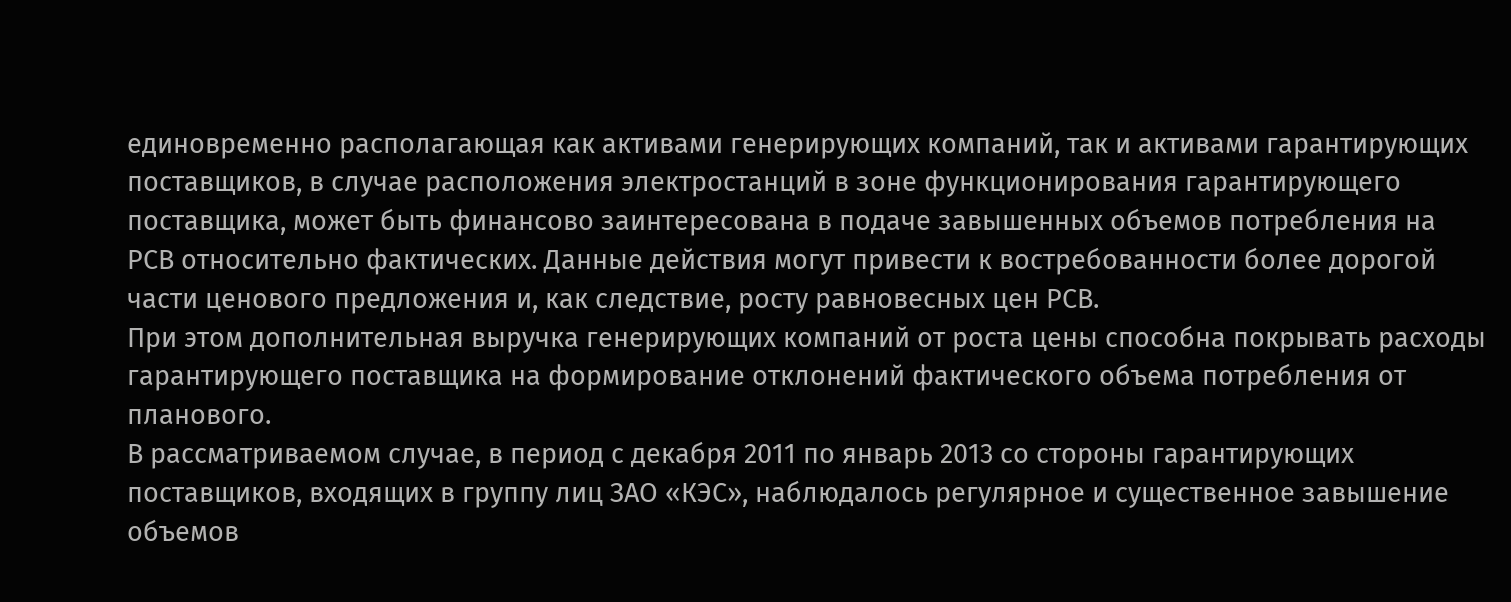единовременно располагающая как активами генерирующих компаний, так и активами гарантирующих поставщиков, в случае расположения электростанций в зоне функционирования гарантирующего поставщика, может быть финансово заинтересована в подаче завышенных объемов потребления на РСВ относительно фактических. Данные действия могут привести к востребованности более дорогой части ценового предложения и, как следствие, росту равновесных цен РСВ.
При этом дополнительная выручка генерирующих компаний от роста цены способна покрывать расходы гарантирующего поставщика на формирование отклонений фактического объема потребления от планового.
В рассматриваемом случае, в период с декабря 2011 по январь 2013 со стороны гарантирующих поставщиков, входящих в группу лиц ЗАО «КЭС», наблюдалось регулярное и существенное завышение объемов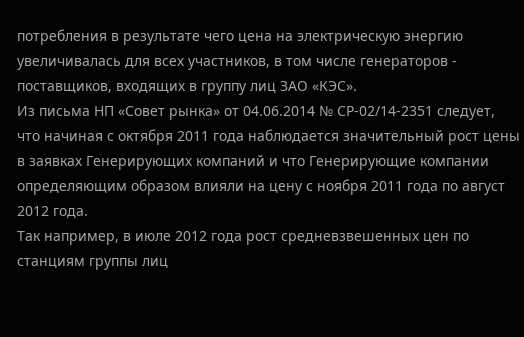потребления в результате чего цена на электрическую энергию увеличивалась для всех участников, в том числе генераторов - поставщиков, входящих в группу лиц ЗАО «КЭС».
Из письма НП «Совет рынка» от 04.06.2014 № СР-02/14-2351 следует, что начиная с октября 2011 года наблюдается значительный рост цены в заявках Генерирующих компаний и что Генерирующие компании определяющим образом влияли на цену с ноября 2011 года по август 2012 года.
Так например, в июле 2012 года рост средневзвешенных цен по станциям группы лиц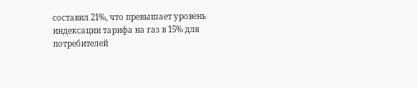составил 21%, что превышает уровень индексации тарифа на газ в 15% для потребителей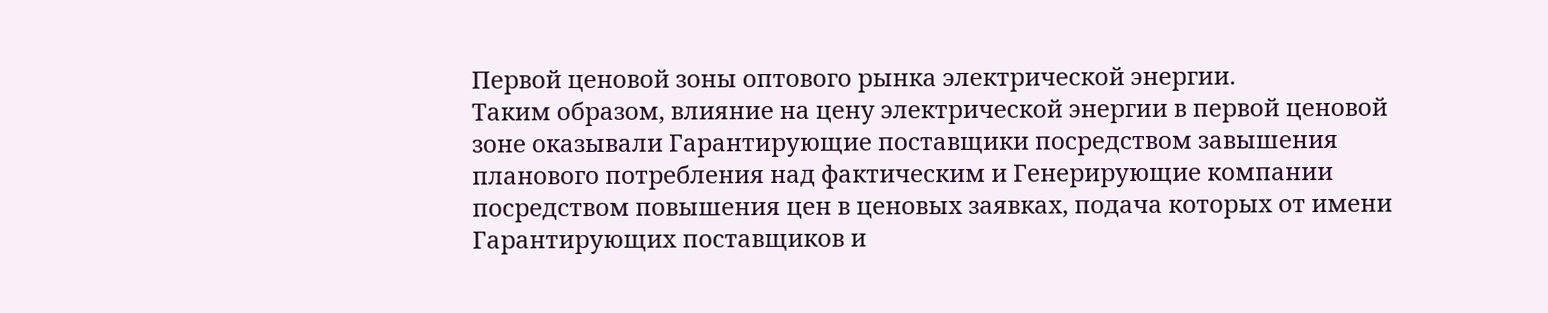Первой ценовой зоны оптового рынка электрической энергии.
Таким образом, влияние на цену электрической энергии в первой ценовой зоне оказывали Гарантирующие поставщики посредством завышения планового потребления над фактическим и Генерирующие компании посредством повышения цен в ценовых заявках, подача которых от имени Гарантирующих поставщиков и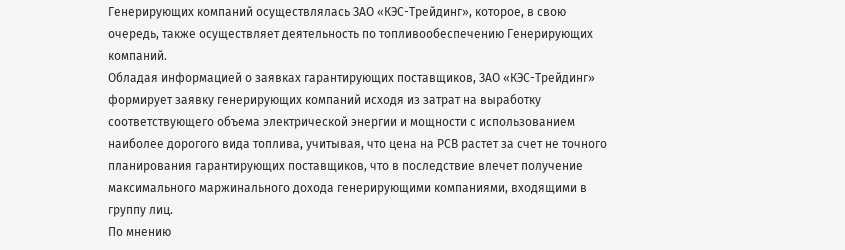Генерирующих компаний осуществлялась ЗАО «КЭС-Трейдинг», которое, в свою очередь, также осуществляет деятельность по топливообеспечению Генерирующих компаний.
Обладая информацией о заявках гарантирующих поставщиков, ЗАО «КЭС-Трейдинг» формирует заявку генерирующих компаний исходя из затрат на выработку соответствующего объема электрической энергии и мощности с использованием наиболее дорогого вида топлива, учитывая, что цена на РСВ растет за счет не точного планирования гарантирующих поставщиков, что в последствие влечет получение максимального маржинального дохода генерирующими компаниями, входящими в группу лиц.
По мнению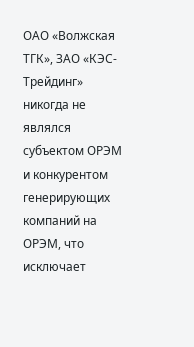ОАО «Волжская ТГК», ЗАО «КЭС-Трейдинг» никогда не являлся субъектом ОРЭМ и конкурентом генерирующих компаний на ОРЭМ, что исключает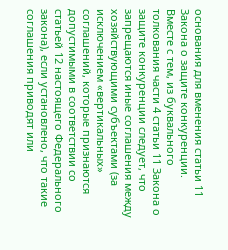основания для вменения статьи 11 Закона о защите конкуренции.
Вместе с тем, из буквального толкования части 4 статьи 11 Закона о защите конкуренции следует, что запрещаются иные соглашения между хозяйствующими субъектами (за исключением «вертикальных» соглашений, которые признаются допустимыми в соответствии со статьей 12 настоящего Федерального закона), если установлено, что такие соглашения приводят или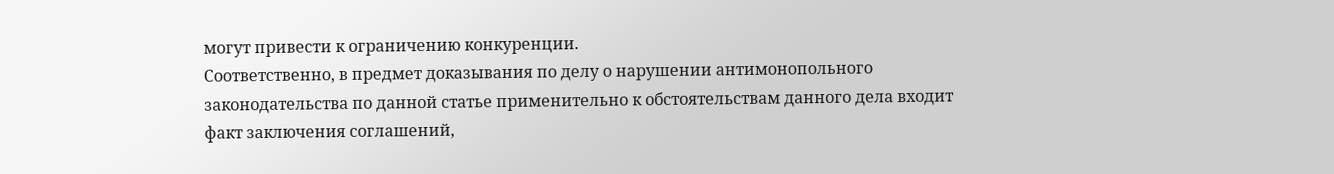могут привести к ограничению конкуренции.
Соответственно, в предмет доказывания по делу о нарушении антимонопольного законодательства по данной статье применительно к обстоятельствам данного дела входит факт заключения соглашений,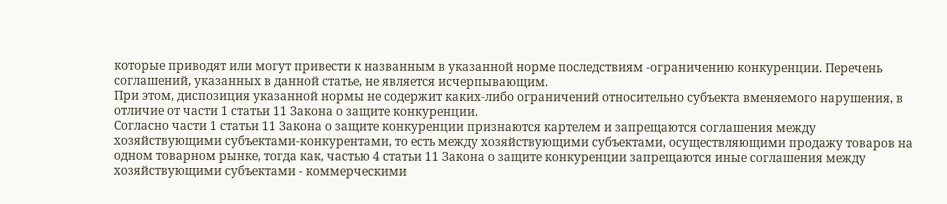которые приводят или могут привести к названным в указанной норме последствиям -ограничению конкуренции. Перечень соглашений, указанных в данной статье, не является исчерпывающим.
При этом, диспозиция указанной нормы не содержит каких-либо ограничений относительно субъекта вменяемого нарушения, в отличие от части 1 статьи 11 Закона о защите конкуренции.
Согласно части 1 статьи 11 Закона о защите конкуренции признаются картелем и запрещаются соглашения между хозяйствующими субъектами-конкурентами, то есть между хозяйствующими субъектами, осуществляющими продажу товаров на одном товарном рынке, тогда как, частью 4 статьи 11 Закона о защите конкуренции запрещаются иные соглашения между хозяйствующими субъектами - коммерческими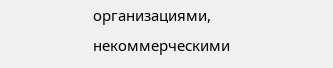организациями, некоммерческими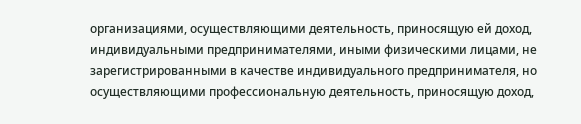организациями, осуществляющими деятельность, приносящую ей доход, индивидуальными предпринимателями, иными физическими лицами, не зарегистрированными в качестве индивидуального предпринимателя, но осуществляющими профессиональную деятельность, приносящую доход,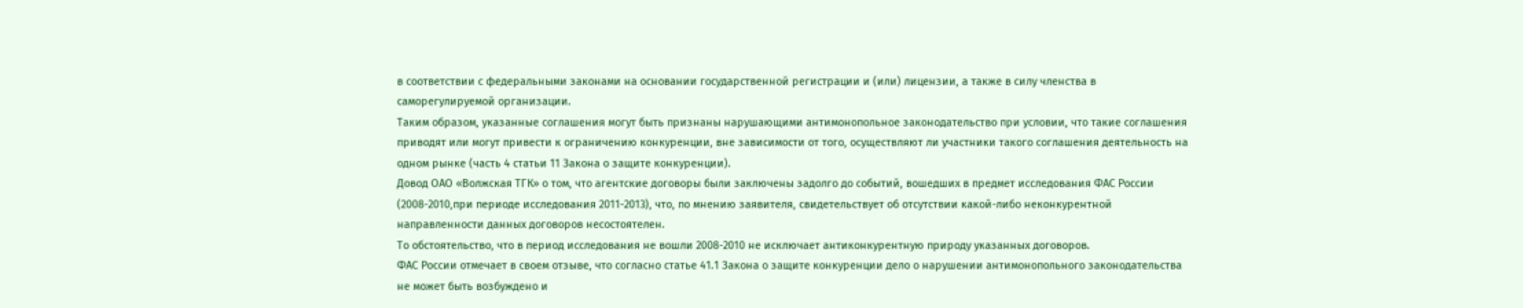в соответствии с федеральными законами на основании государственной регистрации и (или) лицензии, а также в силу членства в саморегулируемой организации.
Таким образом, указанные соглашения могут быть признаны нарушающими антимонопольное законодательство при условии, что такие соглашения приводят или могут привести к ограничению конкуренции, вне зависимости от того, осуществляют ли участники такого соглашения деятельность на одном рынке (часть 4 статьи 11 Закона о защите конкуренции).
Довод ОАО «Волжская ТГК» о том, что агентские договоры были заключены задолго до событий, вошедших в предмет исследования ФАС России (2008-2010,при периоде исследования 2011-2013), что, по мнению заявителя, свидетельствует об отсутствии какой-либо неконкурентной направленности данных договоров несостоятелен.
То обстоятельство, что в период исследования не вошли 2008-2010 не исключает антиконкурентную природу указанных договоров.
ФАС России отмечает в своем отзыве, что согласно статье 41.1 Закона о защите конкуренции дело о нарушении антимонопольного законодательства не может быть возбуждено и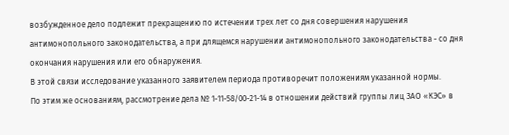возбужденное дело подлежит прекращению по истечении трех лет со дня совершения нарушения антимонопольного законодательства, а при длящемся нарушении антимонопольного законодательства - со дня окончания нарушения или его обнаружения.
В этой связи исследование указанного заявителем периода противоречит положениям указанной нормы.
По этим же основаниям, рассмотрение дела № 1-11-58/00-21-14 в отношении действий группы лиц ЗАО «КЭС» в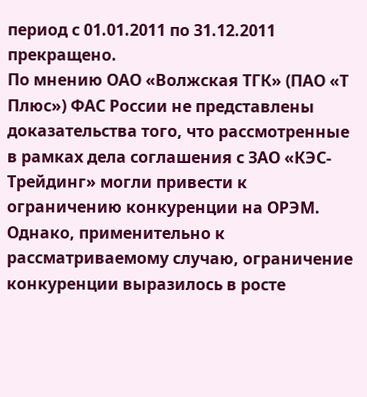период с 01.01.2011 по 31.12.2011 прекращено.
По мнению ОАО «Волжская ТГК» (ПАО «Т Плюс») ФАС России не представлены доказательства того, что рассмотренные в рамках дела соглашения с ЗАО «КЭС-Трейдинг» могли привести к ограничению конкуренции на ОРЭМ.
Однако, применительно к рассматриваемому случаю, ограничение конкуренции выразилось в росте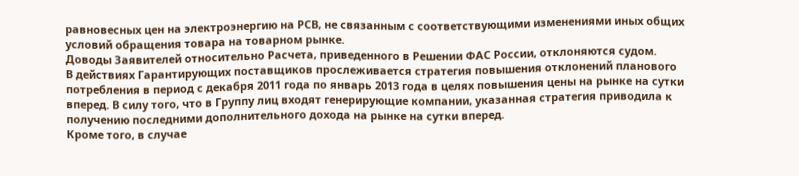равновесных цен на электроэнергию на РСВ, не связанным с соответствующими изменениями иных общих условий обращения товара на товарном рынке.
Доводы Заявителей относительно Расчета, приведенного в Решении ФАС России, отклоняются судом.
В действиях Гарантирующих поставщиков прослеживается стратегия повышения отклонений планового потребления в период с декабря 2011 года по январь 2013 года в целях повышения цены на рынке на сутки вперед. В силу того, что в Группу лиц входят генерирующие компании, указанная стратегия приводила к получению последними дополнительного дохода на рынке на сутки вперед.
Кроме того, в случае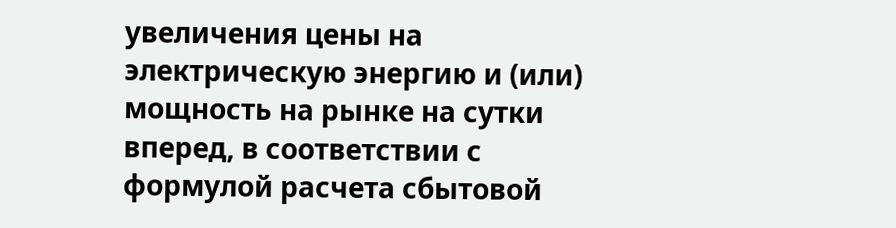увеличения цены на электрическую энергию и (или) мощность на рынке на сутки вперед, в соответствии с формулой расчета сбытовой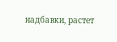надбавки, растет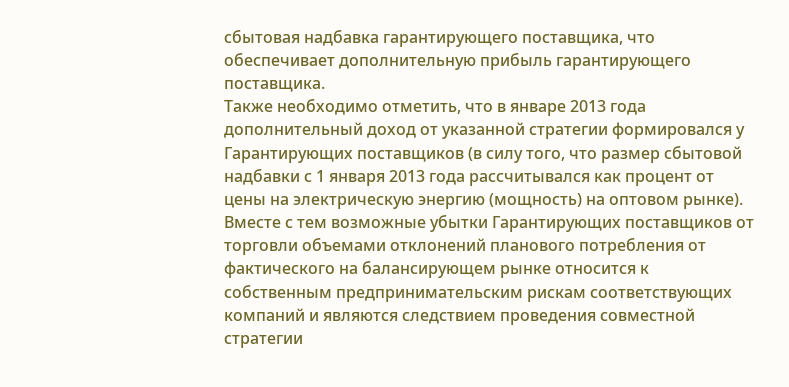сбытовая надбавка гарантирующего поставщика, что обеспечивает дополнительную прибыль гарантирующего поставщика.
Также необходимо отметить, что в январе 2013 года дополнительный доход от указанной стратегии формировался у Гарантирующих поставщиков (в силу того, что размер сбытовой надбавки с 1 января 2013 года рассчитывался как процент от цены на электрическую энергию (мощность) на оптовом рынке).
Вместе с тем возможные убытки Гарантирующих поставщиков от торговли объемами отклонений планового потребления от фактического на балансирующем рынке относится к собственным предпринимательским рискам соответствующих компаний и являются следствием проведения совместной стратегии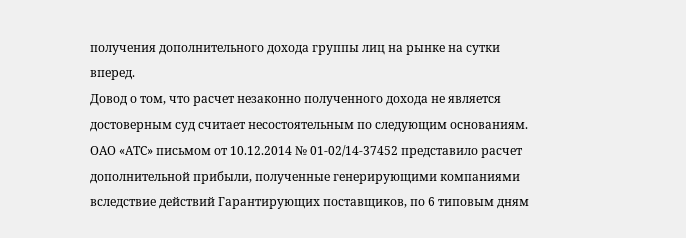получения дополнительного дохода группы лиц на рынке на сутки вперед.
Довод о том, что расчет незаконно полученного дохода не является достоверным суд считает несостоятельным по следующим основаниям.
ОАО «АТС» письмом от 10.12.2014 № 01-02/14-37452 представило расчет дополнительной прибыли, полученные генерирующими компаниями вследствие действий Гарантирующих поставщиков, по 6 типовым дням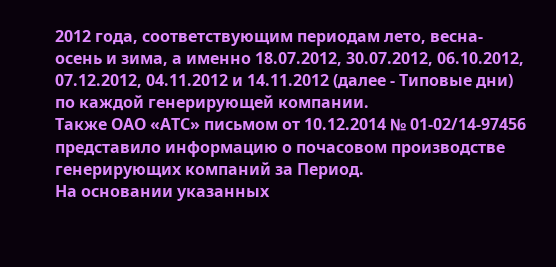2012 года, соответствующим периодам лето, весна-осень и зима, а именно 18.07.2012, 30.07.2012, 06.10.2012, 07.12.2012, 04.11.2012 и 14.11.2012 (далее - Типовые дни) по каждой генерирующей компании.
Также ОАО «АТС» письмом от 10.12.2014 № 01-02/14-97456 представило информацию о почасовом производстве генерирующих компаний за Период.
На основании указанных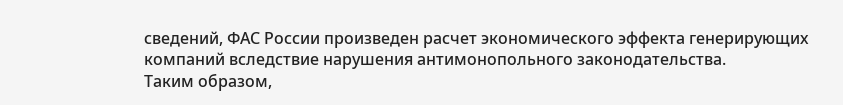сведений, ФАС России произведен расчет экономического эффекта генерирующих компаний вследствие нарушения антимонопольного законодательства.
Таким образом,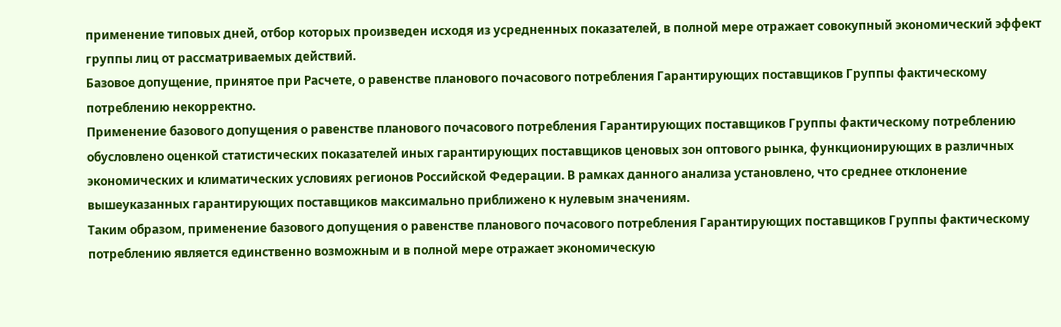применение типовых дней, отбор которых произведен исходя из усредненных показателей, в полной мере отражает совокупный экономический эффект группы лиц от рассматриваемых действий.
Базовое допущение, принятое при Расчете, о равенстве планового почасового потребления Гарантирующих поставщиков Группы фактическому потреблению некорректно.
Применение базового допущения о равенстве планового почасового потребления Гарантирующих поставщиков Группы фактическому потреблению обусловлено оценкой статистических показателей иных гарантирующих поставщиков ценовых зон оптового рынка, функционирующих в различных экономических и климатических условиях регионов Российской Федерации. В рамках данного анализа установлено, что среднее отклонение вышеуказанных гарантирующих поставщиков максимально приближено к нулевым значениям.
Таким образом, применение базового допущения о равенстве планового почасового потребления Гарантирующих поставщиков Группы фактическому потреблению является единственно возможным и в полной мере отражает экономическую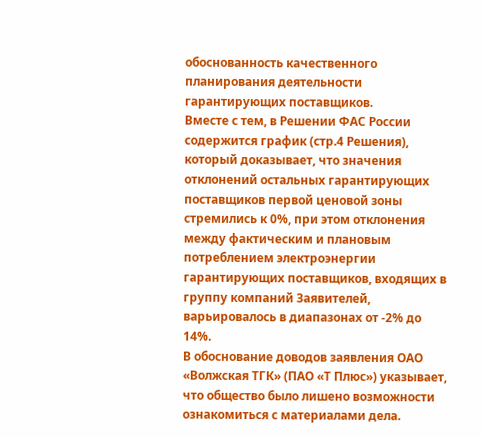обоснованность качественного планирования деятельности гарантирующих поставщиков.
Вместе с тем, в Решении ФАС России содержится график (стр.4 Решения), который доказывает, что значения отклонений остальных гарантирующих поставщиков первой ценовой зоны стремились к 0%, при этом отклонения между фактическим и плановым потреблением электроэнергии гарантирующих поставщиков, входящих в группу компаний Заявителей, варьировалось в диапазонах от -2% до 14%.
В обоснование доводов заявления ОАО «Волжская ТГК» (ПАО «Т Плюс») указывает, что общество было лишено возможности ознакомиться с материалами дела.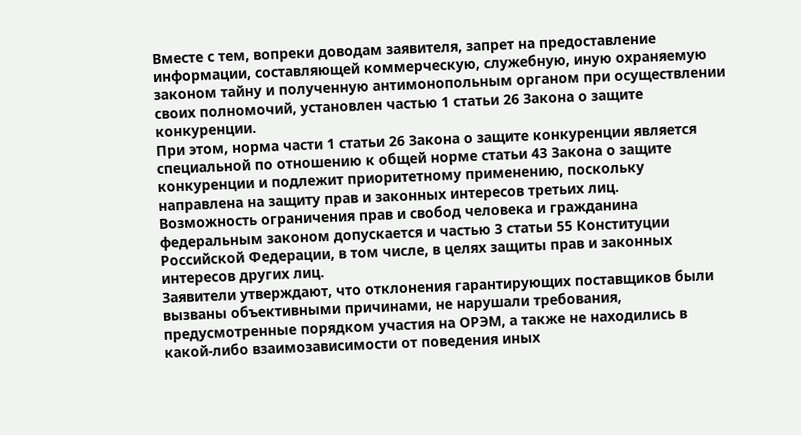Вместе с тем, вопреки доводам заявителя, запрет на предоставление информации, составляющей коммерческую, служебную, иную охраняемую законом тайну и полученную антимонопольным органом при осуществлении своих полномочий, установлен частью 1 статьи 26 Закона о защите конкуренции.
При этом, норма части 1 статьи 26 Закона о защите конкуренции является специальной по отношению к общей норме статьи 43 Закона о защите конкуренции и подлежит приоритетному применению, поскольку направлена на защиту прав и законных интересов третьих лиц.
Возможность ограничения прав и свобод человека и гражданина федеральным законом допускается и частью 3 статьи 55 Конституции Российской Федерации, в том числе, в целях защиты прав и законных интересов других лиц.
Заявители утверждают, что отклонения гарантирующих поставщиков были вызваны объективными причинами, не нарушали требования, предусмотренные порядком участия на ОРЭМ, а также не находились в какой-либо взаимозависимости от поведения иных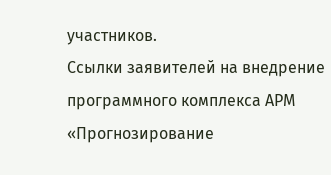участников.
Ссылки заявителей на внедрение программного комплекса АРМ «Прогнозирование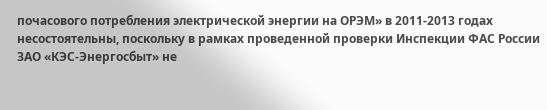почасового потребления электрической энергии на ОРЭМ» в 2011-2013 годах несостоятельны, поскольку в рамках проведенной проверки Инспекции ФАС России ЗАО «КЭС-Энергосбыт» не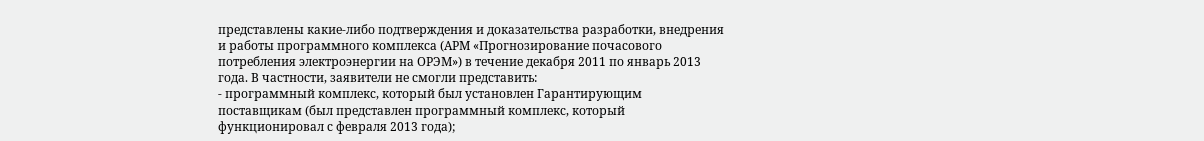представлены какие-либо подтверждения и доказательства разработки, внедрения и работы программного комплекса (АРМ «Прогнозирование почасового потребления электроэнергии на ОРЭМ») в течение декабря 2011 по январь 2013 года. В частности, заявители не смогли представить:
- программный комплекс, который был установлен Гарантирующим поставщикам (был представлен программный комплекс, который функционировал с февраля 2013 года);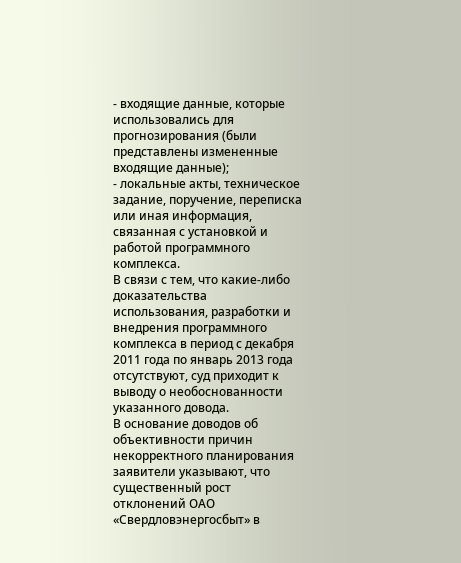- входящие данные, которые использовались для прогнозирования (были представлены измененные входящие данные);
- локальные акты, техническое задание, поручение, переписка или иная информация, связанная с установкой и работой программного комплекса.
В связи с тем, что какие-либо доказательства использования, разработки и внедрения программного комплекса в период с декабря 2011 года по январь 2013 года отсутствуют, суд приходит к выводу о необоснованности указанного довода.
В основание доводов об объективности причин некорректного планирования заявители указывают, что существенный рост отклонений ОАО «Свердловэнергосбыт» в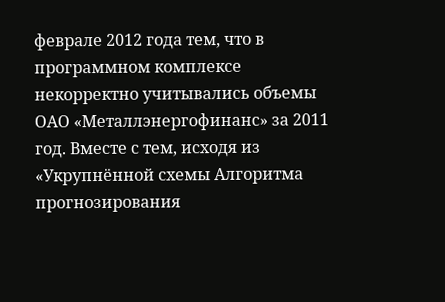феврале 2012 года тем, что в программном комплексе некорректно учитывались объемы ОАО «Металлэнергофинанс» за 2011 год. Вместе с тем, исходя из «Укрупнённой схемы Алгоритма прогнозирования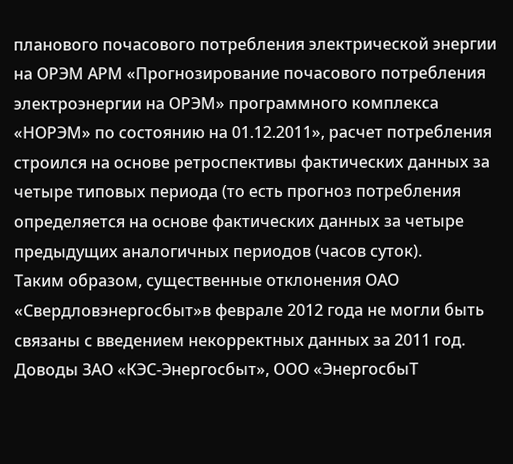планового почасового потребления электрической энергии на ОРЭМ АРМ «Прогнозирование почасового потребления электроэнергии на ОРЭМ» программного комплекса «НОРЭМ» по состоянию на 01.12.2011», расчет потребления строился на основе ретроспективы фактических данных за четыре типовых периода (то есть прогноз потребления определяется на основе фактических данных за четыре предыдущих аналогичных периодов (часов суток).
Таким образом, существенные отклонения ОАО «Свердловэнергосбыт»в феврале 2012 года не могли быть связаны с введением некорректных данных за 2011 год.
Доводы ЗАО «КЭС-Энергосбыт», ООО «ЭнергосбыТ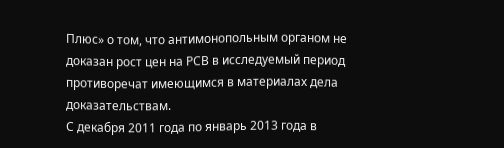Плюс» о том, что антимонопольным органом не доказан рост цен на РСВ в исследуемый период противоречат имеющимся в материалах дела доказательствам.
С декабря 2011 года по январь 2013 года в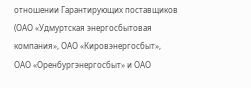отношении Гарантирующих поставщиков (ОАО «Удмуртская энергосбытовая компания», ОАО «Кировэнергосбыт», ОАО «Оренбургэнергосбыт» и ОАО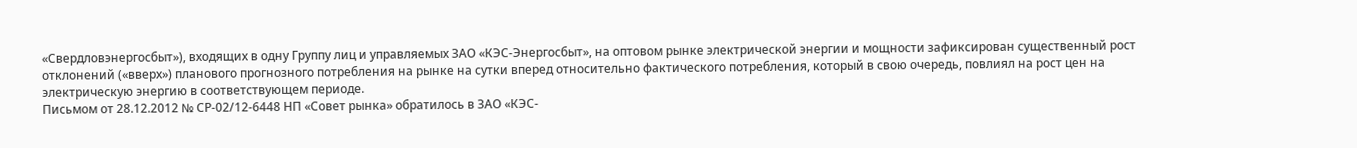«Свердловэнергосбыт»), входящих в одну Группу лиц и управляемых ЗАО «КЭС-Энергосбыт», на оптовом рынке электрической энергии и мощности зафиксирован существенный рост отклонений («вверх») планового прогнозного потребления на рынке на сутки вперед относительно фактического потребления, который в свою очередь, повлиял на рост цен на электрическую энергию в соответствующем периоде.
Письмом от 28.12.2012 № СР-02/12-6448 НП «Совет рынка» обратилось в ЗАО «КЭС-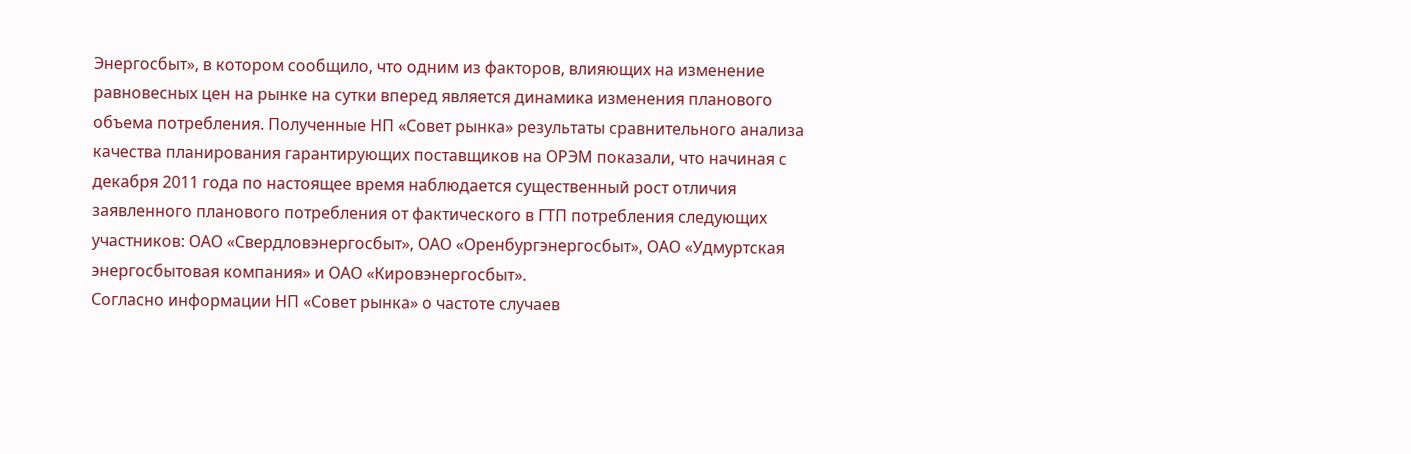Энергосбыт», в котором сообщило, что одним из факторов, влияющих на изменение равновесных цен на рынке на сутки вперед является динамика изменения планового объема потребления. Полученные НП «Совет рынка» результаты сравнительного анализа качества планирования гарантирующих поставщиков на ОРЭМ показали, что начиная с декабря 2011 года по настоящее время наблюдается существенный рост отличия заявленного планового потребления от фактического в ГТП потребления следующих участников: ОАО «Свердловэнергосбыт», ОАО «Оренбургэнергосбыт», ОАО «Удмуртская энергосбытовая компания» и ОАО «Кировэнергосбыт».
Согласно информации НП «Совет рынка» о частоте случаев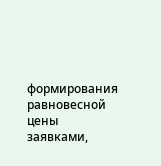формирования равновесной цены заявками,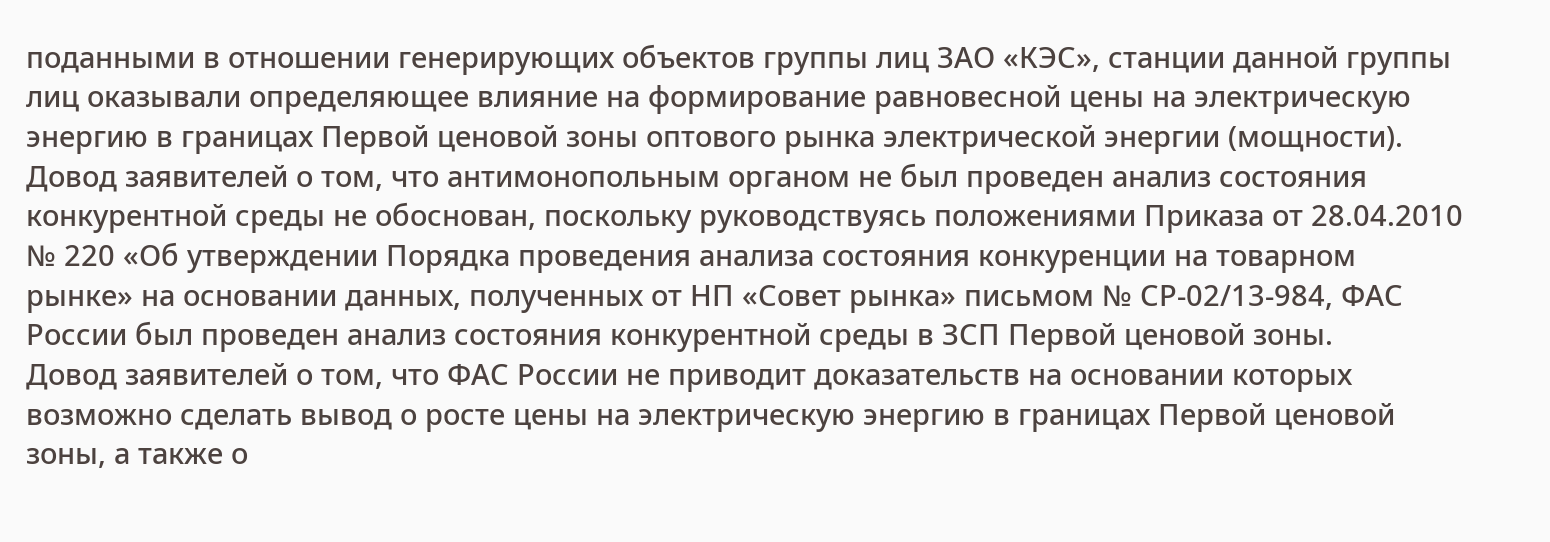поданными в отношении генерирующих объектов группы лиц ЗАО «КЭС», станции данной группы лиц оказывали определяющее влияние на формирование равновесной цены на электрическую энергию в границах Первой ценовой зоны оптового рынка электрической энергии (мощности).
Довод заявителей о том, что антимонопольным органом не был проведен анализ состояния конкурентной среды не обоснован, поскольку руководствуясь положениями Приказа от 28.04.2010 № 220 «Об утверждении Порядка проведения анализа состояния конкуренции на товарном рынке» на основании данных, полученных от НП «Совет рынка» письмом № СР-02/13-984, ФАС России был проведен анализ состояния конкурентной среды в ЗСП Первой ценовой зоны.
Довод заявителей о том, что ФАС России не приводит доказательств на основании которых возможно сделать вывод о росте цены на электрическую энергию в границах Первой ценовой зоны, а также о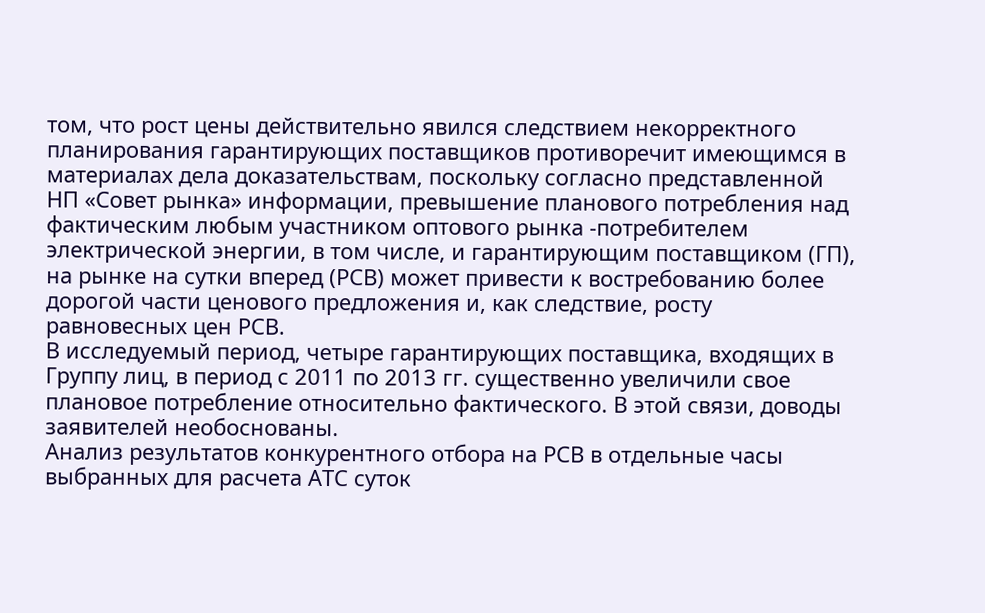том, что рост цены действительно явился следствием некорректного планирования гарантирующих поставщиков противоречит имеющимся в материалах дела доказательствам, поскольку согласно представленной НП «Совет рынка» информации, превышение планового потребления над фактическим любым участником оптового рынка -потребителем электрической энергии, в том числе, и гарантирующим поставщиком (ГП), на рынке на сутки вперед (РСВ) может привести к востребованию более дорогой части ценового предложения и, как следствие, росту равновесных цен РСВ.
В исследуемый период, четыре гарантирующих поставщика, входящих в Группу лиц, в период с 2011 по 2013 гг. существенно увеличили свое плановое потребление относительно фактического. В этой связи, доводы заявителей необоснованы.
Анализ результатов конкурентного отбора на РСВ в отдельные часы выбранных для расчета АТС суток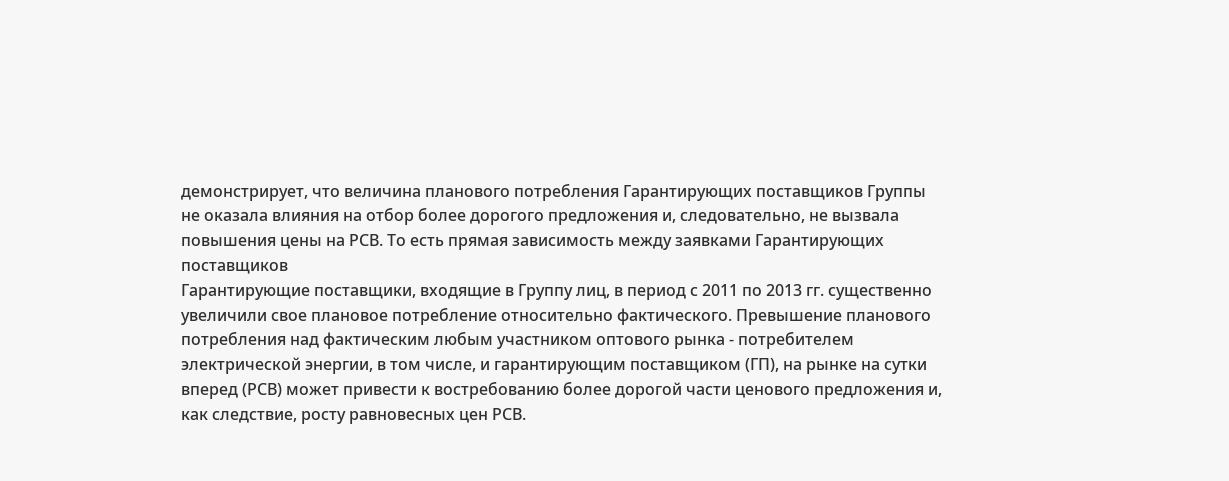демонстрирует, что величина планового потребления Гарантирующих поставщиков Группы не оказала влияния на отбор более дорогого предложения и, следовательно, не вызвала повышения цены на РСВ. То есть прямая зависимость между заявками Гарантирующих поставщиков
Гарантирующие поставщики, входящие в Группу лиц, в период с 2011 по 2013 гг. существенно увеличили свое плановое потребление относительно фактического. Превышение планового потребления над фактическим любым участником оптового рынка - потребителем электрической энергии, в том числе, и гарантирующим поставщиком (ГП), на рынке на сутки вперед (РСВ) может привести к востребованию более дорогой части ценового предложения и, как следствие, росту равновесных цен РСВ.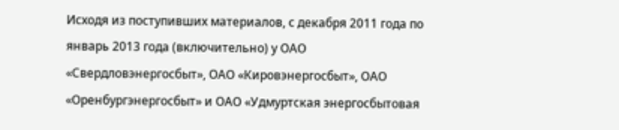Исходя из поступивших материалов, с декабря 2011 года по январь 2013 года (включительно) у ОАО «Свердловэнергосбыт», ОАО «Кировэнергосбыт», ОАО «Оренбургэнергосбыт» и ОАО «Удмуртская энергосбытовая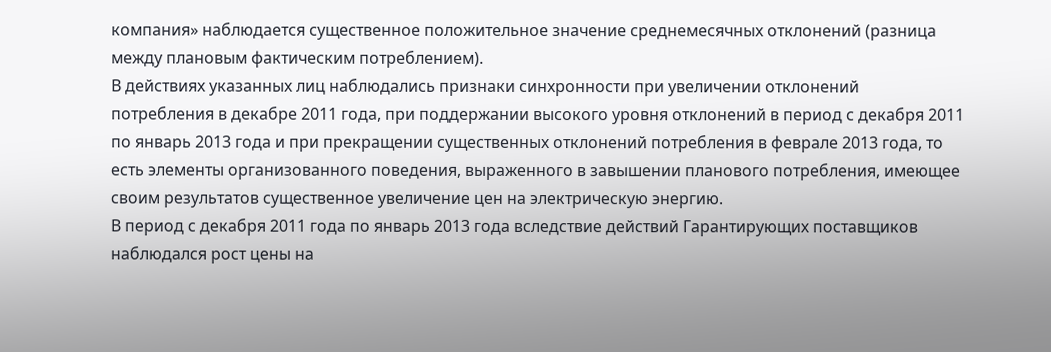компания» наблюдается существенное положительное значение среднемесячных отклонений (разница между плановым фактическим потреблением).
В действиях указанных лиц наблюдались признаки синхронности при увеличении отклонений потребления в декабре 2011 года, при поддержании высокого уровня отклонений в период с декабря 2011 по январь 2013 года и при прекращении существенных отклонений потребления в феврале 2013 года, то есть элементы организованного поведения, выраженного в завышении планового потребления, имеющее своим результатов существенное увеличение цен на электрическую энергию.
В период с декабря 2011 года по январь 2013 года вследствие действий Гарантирующих поставщиков наблюдался рост цены на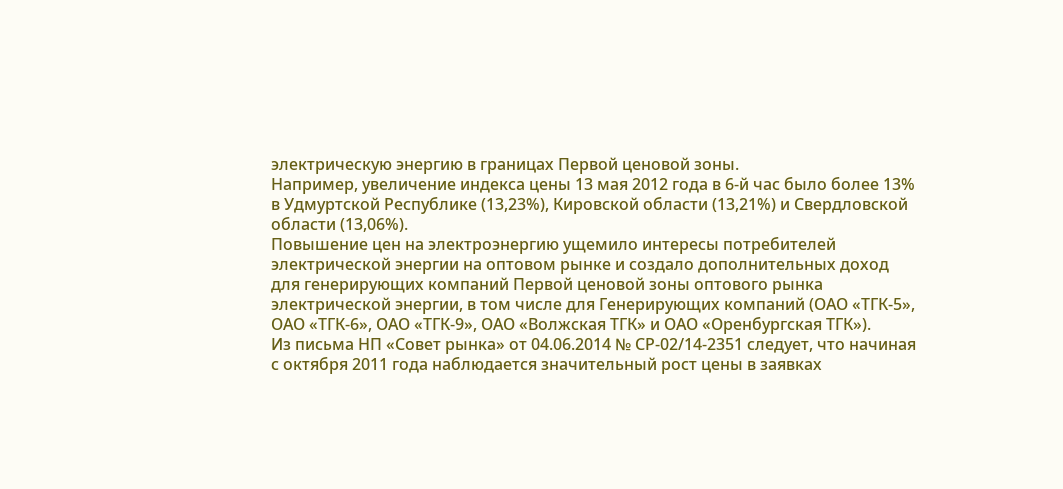электрическую энергию в границах Первой ценовой зоны.
Например, увеличение индекса цены 13 мая 2012 года в 6-й час было более 13% в Удмуртской Республике (13,23%), Кировской области (13,21%) и Свердловской области (13,06%).
Повышение цен на электроэнергию ущемило интересы потребителей электрической энергии на оптовом рынке и создало дополнительных доход для генерирующих компаний Первой ценовой зоны оптового рынка электрической энергии, в том числе для Генерирующих компаний (ОАО «ТГК-5», ОАО «ТГК-6», ОАО «ТГК-9», ОАО «Волжская ТГК» и ОАО «Оренбургская ТГК»).
Из письма НП «Совет рынка» от 04.06.2014 № СР-02/14-2351 следует, что начиная с октября 2011 года наблюдается значительный рост цены в заявках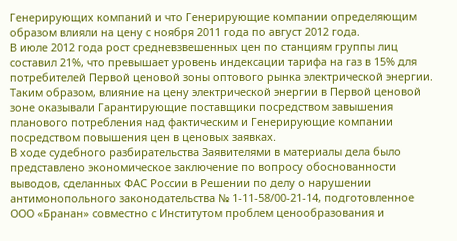Генерирующих компаний и что Генерирующие компании определяющим образом влияли на цену с ноября 2011 года по август 2012 года.
В июле 2012 года рост средневзвешенных цен по станциям группы лиц составил 21%, что превышает уровень индексации тарифа на газ в 15% для потребителей Первой ценовой зоны оптового рынка электрической энергии.
Таким образом, влияние на цену электрической энергии в Первой ценовой зоне оказывали Гарантирующие поставщики посредством завышения планового потребления над фактическим и Генерирующие компании посредством повышения цен в ценовых заявках.
В ходе судебного разбирательства Заявителями в материалы дела было представлено экономическое заключение по вопросу обоснованности выводов, сделанных ФАС России в Решении по делу о нарушении антимонопольного законодательства № 1-11-58/00-21-14, подготовленное ООО «Бранан» совместно с Институтом проблем ценообразования и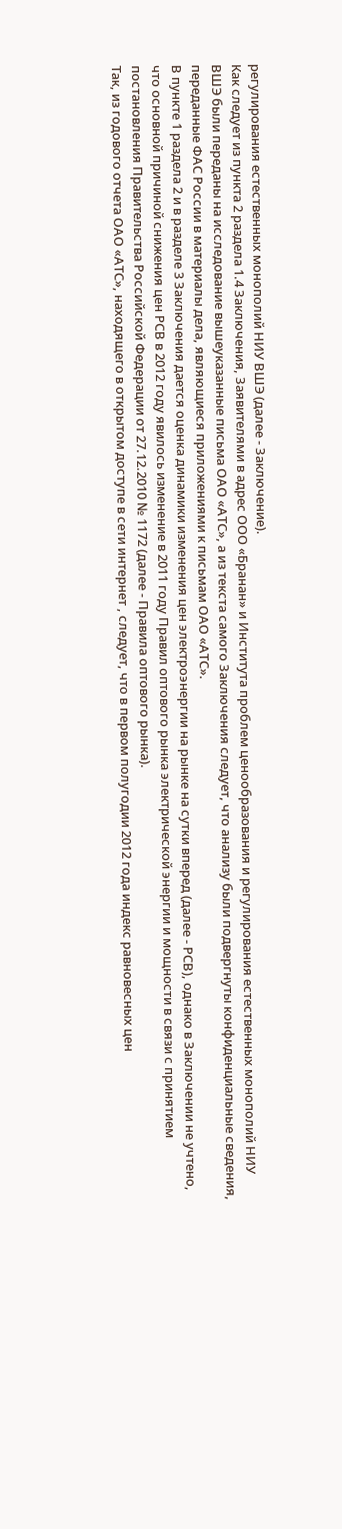регулирования естественных монополий НИУ ВШЭ (далее - Заключение).
Как следует из пункта 2 раздела 1.4 Заключения, Заявителями в адрес ООО «Бранан» и Института проблем ценообразования и регулирования естественных монополий НИУ ВШЭ были переданы на исследование вышеуказанные письма ОАО «АТС», а из текста самого Заключения следует, что анализу были подвергнуты конфиденциальные сведения, переданные ФАС России в материалы дела, являющиеся приложениями к письмам ОАО «АТС».
В пункте 1 раздела 2 и в разделе 3 Заключения дается оценка динамики изменения цен электроэнергии на рынке на сутки вперед (далее - РСВ), однако в Заключении не учтено, что основной причиной снижения цен РСВ в 2012 году явилось изменение в 2011 году Правил оптового рынка электрической энергии и мощности в связи с принятием постановления Правительства Российской Федерации от 27.12.2010 № 1172 (далее - Правила оптового рынка).
Так, из годового отчета ОАО «АТС», находящего в открытом доступе в сети интернет , следует, что в первом полугодии 2012 года индекс равновесных цен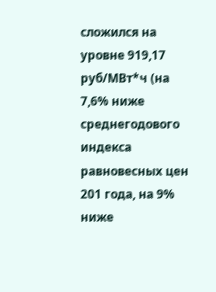сложился на уровне 919,17 руб/МВт*ч (на 7,6% ниже среднегодового индекса равновесных цен 201 года, на 9% ниже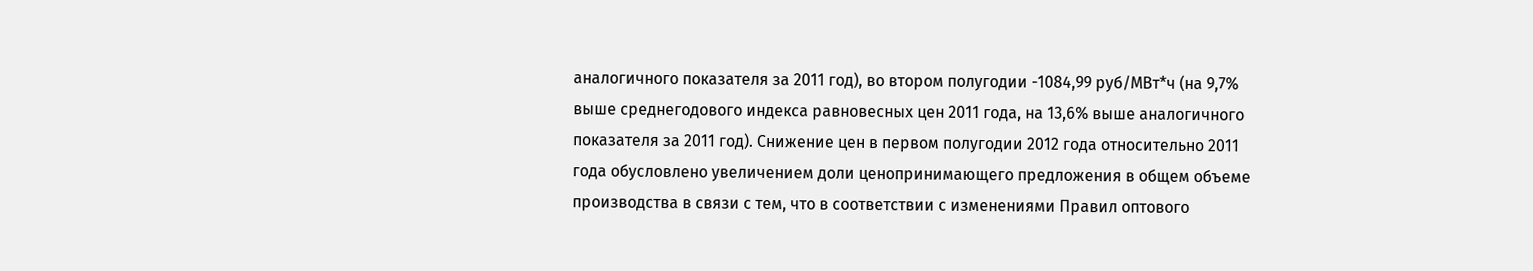аналогичного показателя за 2011 год), во втором полугодии -1084,99 руб/МВт*ч (на 9,7% выше среднегодового индекса равновесных цен 2011 года, на 13,6% выше аналогичного показателя за 2011 год). Снижение цен в первом полугодии 2012 года относительно 2011 года обусловлено увеличением доли ценопринимающего предложения в общем объеме производства в связи с тем, что в соответствии с изменениями Правил оптового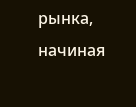рынка, начиная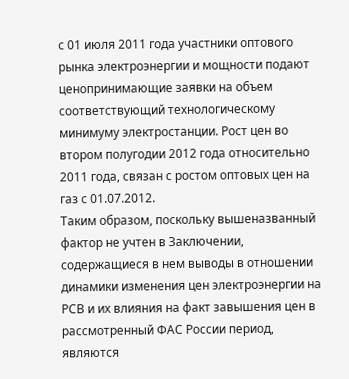с 01 июля 2011 года участники оптового рынка электроэнергии и мощности подают ценопринимающие заявки на объем соответствующий технологическому минимуму электростанции. Рост цен во втором полугодии 2012 года относительно 2011 года, связан с ростом оптовых цен на газ с 01.07.2012.
Таким образом, поскольку вышеназванный фактор не учтен в Заключении, содержащиеся в нем выводы в отношении динамики изменения цен электроэнергии на РСВ и их влияния на факт завышения цен в рассмотренный ФАС России период, являются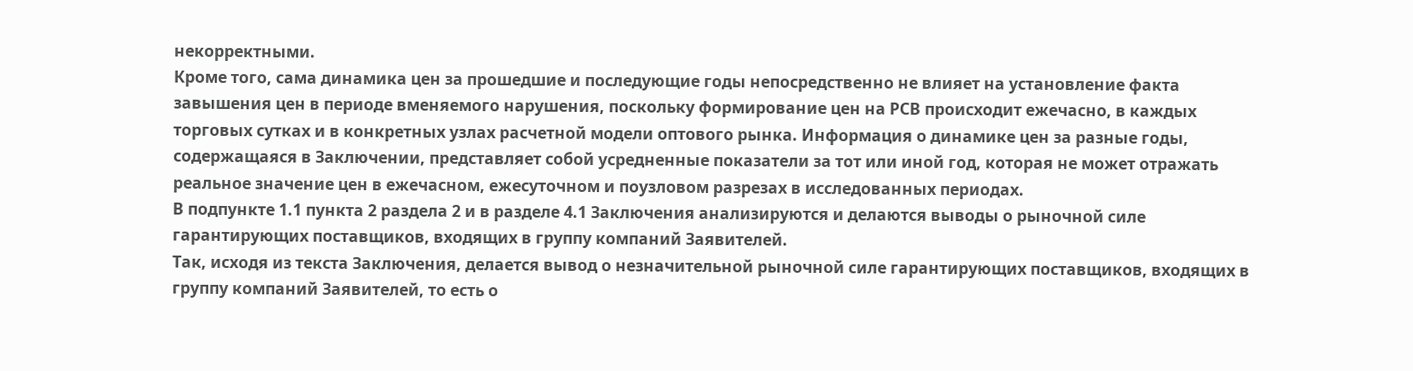некорректными.
Кроме того, сама динамика цен за прошедшие и последующие годы непосредственно не влияет на установление факта завышения цен в периоде вменяемого нарушения, поскольку формирование цен на РСВ происходит ежечасно, в каждых торговых сутках и в конкретных узлах расчетной модели оптового рынка. Информация о динамике цен за разные годы, содержащаяся в Заключении, представляет собой усредненные показатели за тот или иной год, которая не может отражать реальное значение цен в ежечасном, ежесуточном и поузловом разрезах в исследованных периодах.
В подпункте 1.1 пункта 2 раздела 2 и в разделе 4.1 Заключения анализируются и делаются выводы о рыночной силе гарантирующих поставщиков, входящих в группу компаний Заявителей.
Так, исходя из текста Заключения, делается вывод о незначительной рыночной силе гарантирующих поставщиков, входящих в группу компаний Заявителей, то есть о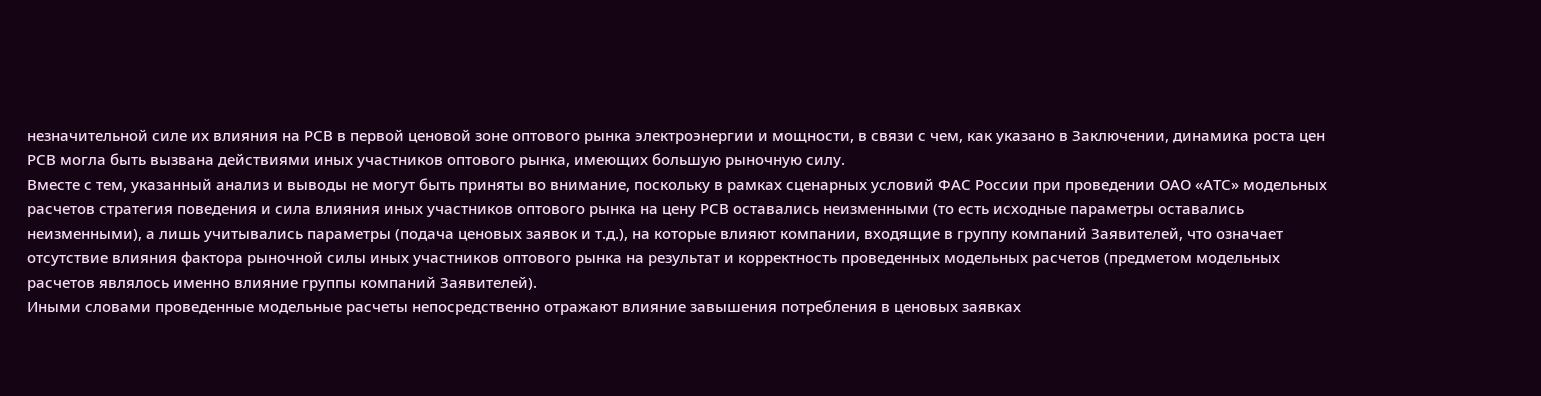незначительной силе их влияния на РСВ в первой ценовой зоне оптового рынка электроэнергии и мощности, в связи с чем, как указано в Заключении, динамика роста цен РСВ могла быть вызвана действиями иных участников оптового рынка, имеющих большую рыночную силу.
Вместе с тем, указанный анализ и выводы не могут быть приняты во внимание, поскольку в рамках сценарных условий ФАС России при проведении ОАО «АТС» модельных расчетов стратегия поведения и сила влияния иных участников оптового рынка на цену РСВ оставались неизменными (то есть исходные параметры оставались неизменными), а лишь учитывались параметры (подача ценовых заявок и т.д.), на которые влияют компании, входящие в группу компаний Заявителей, что означает отсутствие влияния фактора рыночной силы иных участников оптового рынка на результат и корректность проведенных модельных расчетов (предметом модельных расчетов являлось именно влияние группы компаний Заявителей).
Иными словами проведенные модельные расчеты непосредственно отражают влияние завышения потребления в ценовых заявках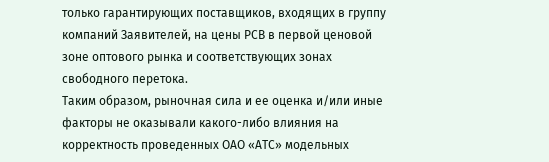только гарантирующих поставщиков, входящих в группу компаний Заявителей, на цены РСВ в первой ценовой зоне оптового рынка и соответствующих зонах свободного перетока.
Таким образом, рыночная сила и ее оценка и/или иные факторы не оказывали какого-либо влияния на корректность проведенных ОАО «АТС» модельных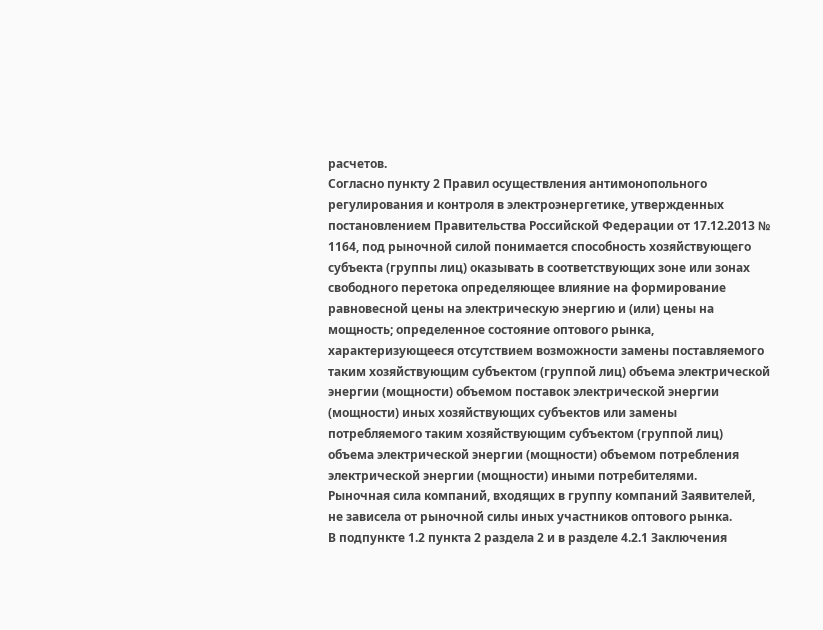расчетов.
Согласно пункту 2 Правил осуществления антимонопольного регулирования и контроля в электроэнергетике, утвержденных постановлением Правительства Российской Федерации от 17.12.2013 № 1164, под рыночной силой понимается способность хозяйствующего субъекта (группы лиц) оказывать в соответствующих зоне или зонах свободного перетока определяющее влияние на формирование равновесной цены на электрическую энергию и (или) цены на мощность; определенное состояние оптового рынка, характеризующееся отсутствием возможности замены поставляемого таким хозяйствующим субъектом (группой лиц) объема электрической энергии (мощности) объемом поставок электрической энергии (мощности) иных хозяйствующих субъектов или замены потребляемого таким хозяйствующим субъектом (группой лиц) объема электрической энергии (мощности) объемом потребления электрической энергии (мощности) иными потребителями.
Рыночная сила компаний, входящих в группу компаний Заявителей, не зависела от рыночной силы иных участников оптового рынка.
В подпункте 1.2 пункта 2 раздела 2 и в разделе 4.2.1 Заключения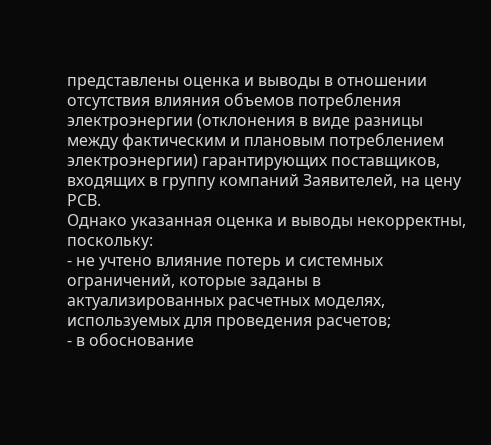представлены оценка и выводы в отношении отсутствия влияния объемов потребления электроэнергии (отклонения в виде разницы между фактическим и плановым потреблением электроэнергии) гарантирующих поставщиков, входящих в группу компаний Заявителей, на цену РСВ.
Однако указанная оценка и выводы некорректны, поскольку:
- не учтено влияние потерь и системных ограничений, которые заданы в актуализированных расчетных моделях, используемых для проведения расчетов;
- в обоснование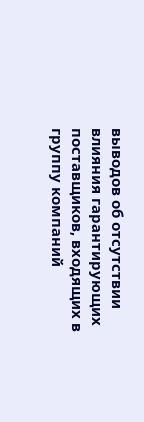выводов об отсутствии влияния гарантирующих поставщиков, входящих в группу компаний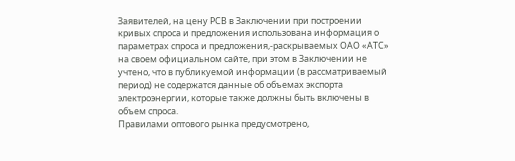Заявителей, на цену РСВ в Заключении при построении кривых спроса и предложения использована информация о параметрах спроса и предложения,-раскрываемых ОАО «АТС» на своем официальном сайте, при этом в Заключении не учтено, что в публикуемой информации (в рассматриваемый период) не содержатся данные об объемах экспорта электроэнергии, которые также должны быть включены в объем спроса.
Правилами оптового рынка предусмотрено,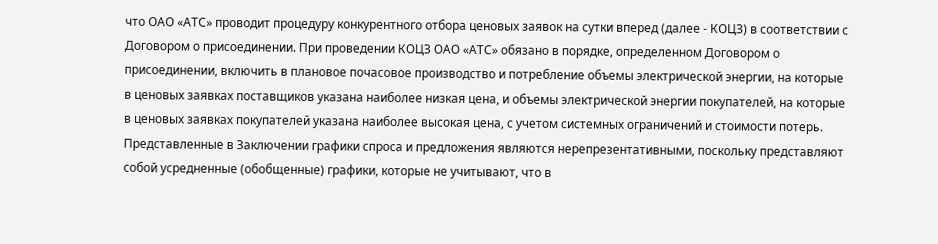что ОАО «АТС» проводит процедуру конкурентного отбора ценовых заявок на сутки вперед (далее - КОЦЗ) в соответствии с Договором о присоединении. При проведении КОЦЗ ОАО «АТС» обязано в порядке, определенном Договором о присоединении, включить в плановое почасовое производство и потребление объемы электрической энергии, на которые в ценовых заявках поставщиков указана наиболее низкая цена, и объемы электрической энергии покупателей, на которые в ценовых заявках покупателей указана наиболее высокая цена, с учетом системных ограничений и стоимости потерь.
Представленные в Заключении графики спроса и предложения являются нерепрезентативными, поскольку представляют собой усредненные (обобщенные) графики, которые не учитывают, что в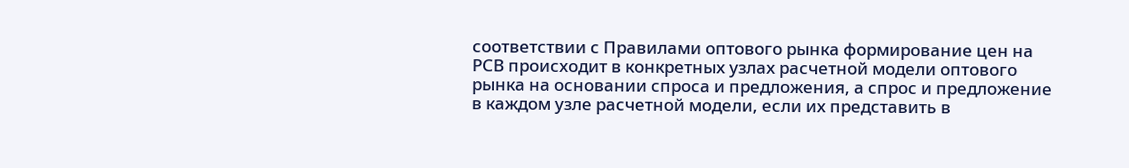соответствии с Правилами оптового рынка формирование цен на РСВ происходит в конкретных узлах расчетной модели оптового рынка на основании спроса и предложения, а спрос и предложение в каждом узле расчетной модели, если их представить в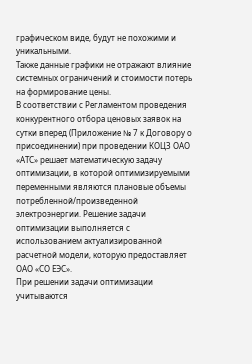графическом виде, будут не похожими и уникальными.
Также данные графики не отражают влияние системных ограничений и стоимости потерь на формирование цены.
В соответствии с Регламентом проведения конкурентного отбора ценовых заявок на сутки вперед (Приложение № 7 к Договору о присоединении) при проведении КОЦЗ ОАО «АТС» решает математическую задачу оптимизации, в которой оптимизируемыми переменными являются плановые объемы потребленной/произведенной электроэнергии. Решение задачи оптимизации выполняется с использованием актуализированной расчетной модели, которую предоставляет ОАО «СО ЕЭС».
При решении задачи оптимизации учитываются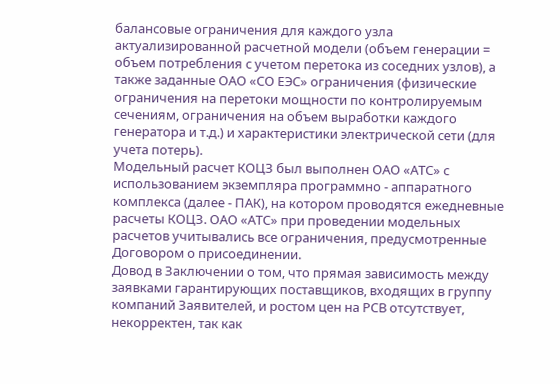балансовые ограничения для каждого узла актуализированной расчетной модели (объем генерации = объем потребления с учетом перетока из соседних узлов), а также заданные ОАО «СО ЕЭС» ограничения (физические ограничения на перетоки мощности по контролируемым сечениям, ограничения на объем выработки каждого генератора и т.д.) и характеристики электрической сети (для учета потерь).
Модельный расчет КОЦЗ был выполнен ОАО «АТС» с использованием экземпляра программно - аппаратного комплекса (далее - ПАК), на котором проводятся ежедневные расчеты КОЦЗ. ОАО «АТС» при проведении модельных расчетов учитывались все ограничения, предусмотренные Договором о присоединении.
Довод в Заключении о том, что прямая зависимость между заявками гарантирующих поставщиков, входящих в группу компаний Заявителей, и ростом цен на РСВ отсутствует, некорректен, так как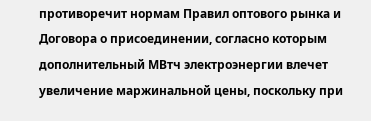противоречит нормам Правил оптового рынка и Договора о присоединении, согласно которым дополнительный МВтч электроэнергии влечет увеличение маржинальной цены, поскольку при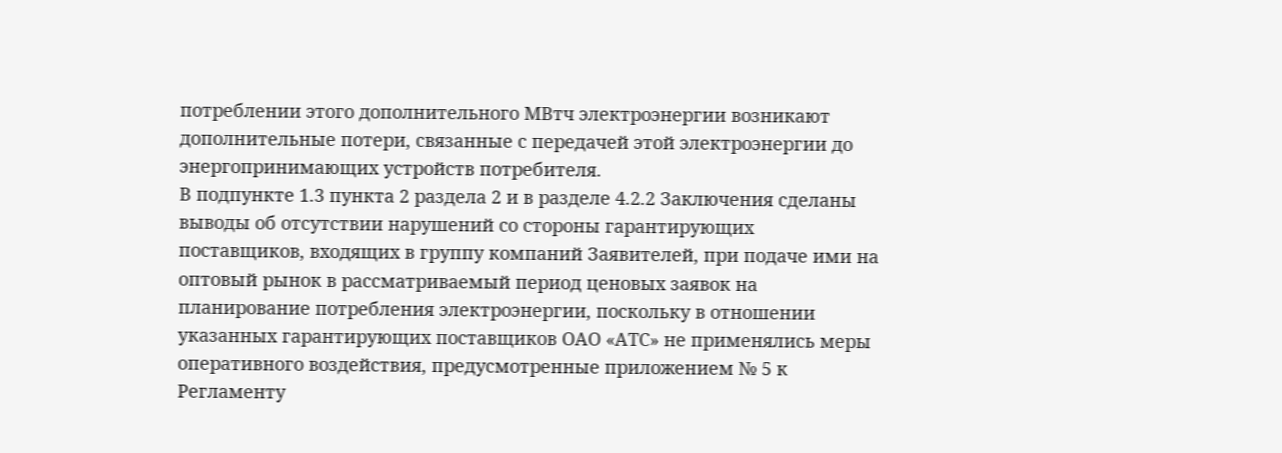потреблении этого дополнительного МВтч электроэнергии возникают дополнительные потери, связанные с передачей этой электроэнергии до энергопринимающих устройств потребителя.
В подпункте 1.3 пункта 2 раздела 2 и в разделе 4.2.2 Заключения сделаны выводы об отсутствии нарушений со стороны гарантирующих поставщиков, входящих в группу компаний Заявителей, при подаче ими на оптовый рынок в рассматриваемый период ценовых заявок на планирование потребления электроэнергии, поскольку в отношении указанных гарантирующих поставщиков ОАО «АТС» не применялись меры оперативного воздействия, предусмотренные приложением № 5 к Регламенту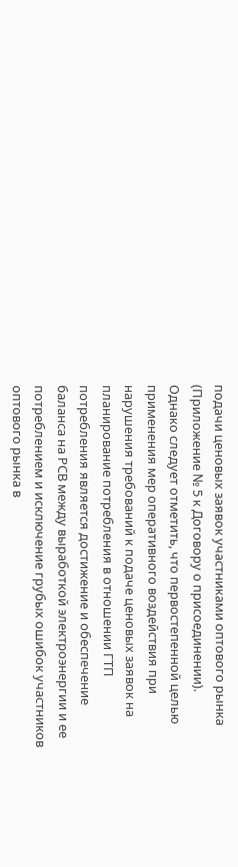подачи ценовых заявок участниками оптового рынка (Приложение № 5 к Договору о присоединении).
Однако следует отметить, что первостепенной целью применения мер оперативного воздействия при нарушения требований к подаче ценовых заявок на планирование потребления в отношении ГТП потребления является достижение и обеспечение баланса на РСВ между выработкой электроэнергии и ее потреблением и исключение грубых ошибок участников оптового рынка в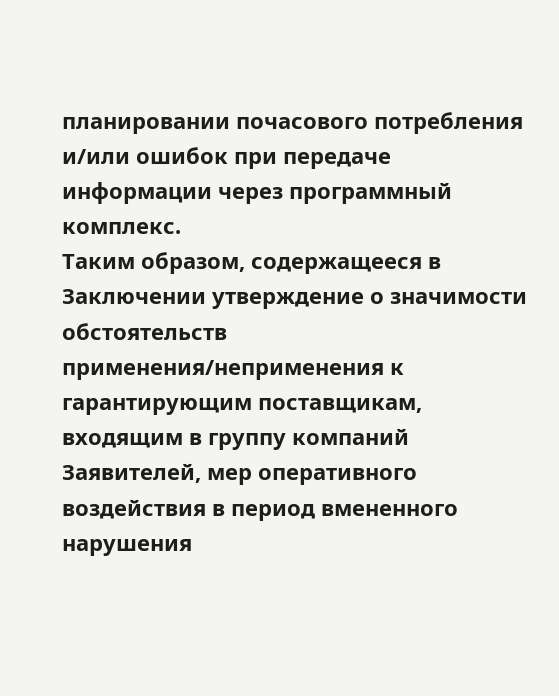планировании почасового потребления и/или ошибок при передаче информации через программный комплекс.
Таким образом, содержащееся в Заключении утверждение о значимости обстоятельств применения/неприменения к гарантирующим поставщикам, входящим в группу компаний Заявителей, мер оперативного воздействия в период вмененного нарушения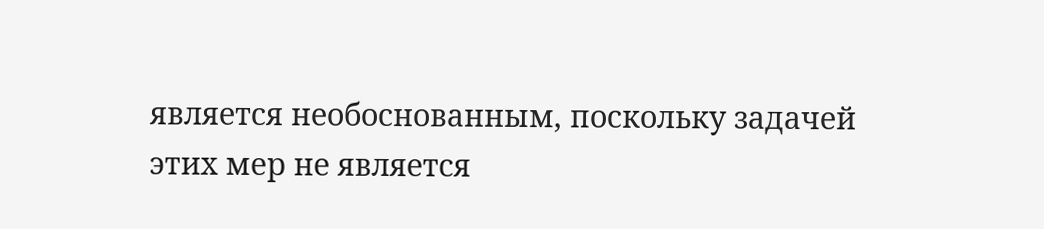является необоснованным, поскольку задачей этих мер не является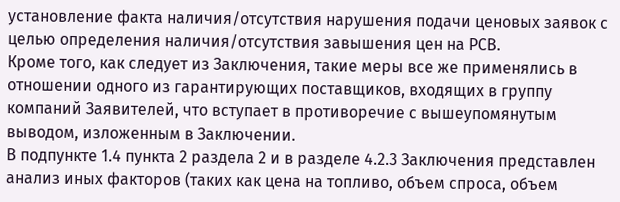установление факта наличия/отсутствия нарушения подачи ценовых заявок с целью определения наличия/отсутствия завышения цен на РСВ.
Кроме того, как следует из Заключения, такие меры все же применялись в отношении одного из гарантирующих поставщиков, входящих в группу компаний Заявителей, что вступает в противоречие с вышеупомянутым выводом, изложенным в Заключении.
В подпункте 1.4 пункта 2 раздела 2 и в разделе 4.2.3 Заключения представлен анализ иных факторов (таких как цена на топливо, объем спроса, объем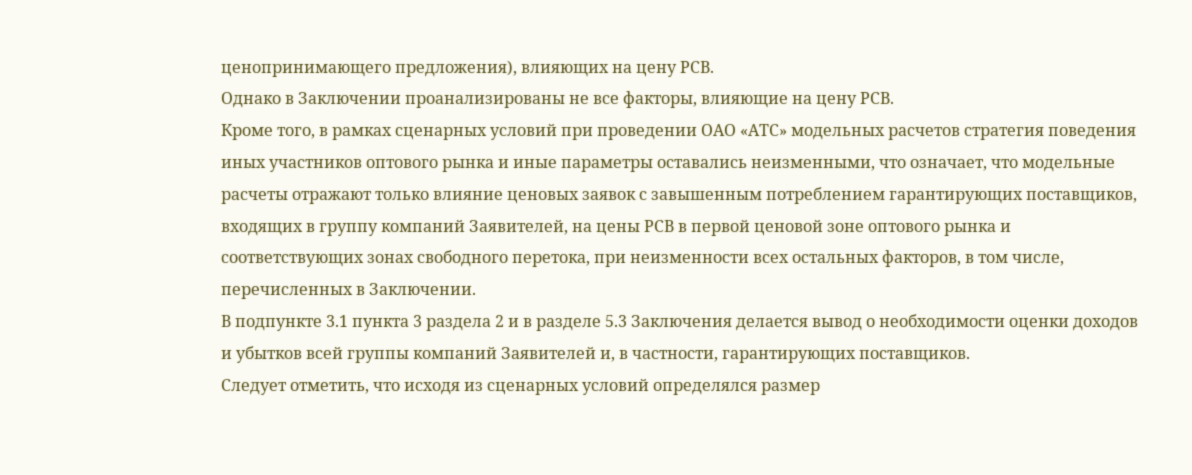ценопринимающего предложения), влияющих на цену РСВ.
Однако в Заключении проанализированы не все факторы, влияющие на цену РСВ.
Кроме того, в рамках сценарных условий при проведении ОАО «АТС» модельных расчетов стратегия поведения иных участников оптового рынка и иные параметры оставались неизменными, что означает, что модельные расчеты отражают только влияние ценовых заявок с завышенным потреблением гарантирующих поставщиков, входящих в группу компаний Заявителей, на цены РСВ в первой ценовой зоне оптового рынка и соответствующих зонах свободного перетока, при неизменности всех остальных факторов, в том числе, перечисленных в Заключении.
В подпункте 3.1 пункта 3 раздела 2 и в разделе 5.3 Заключения делается вывод о необходимости оценки доходов и убытков всей группы компаний Заявителей и, в частности, гарантирующих поставщиков.
Следует отметить, что исходя из сценарных условий определялся размер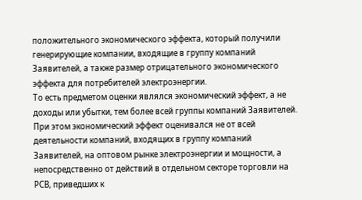положительного экономического эффекта, который получили генерирующие компании, входящие в группу компаний Заявителей, а также размер отрицательного экономического эффекта для потребителей электроэнергии.
То есть предметом оценки являлся экономический эффект, а не доходы или убытки, тем более всей группы компаний Заявителей. При этом экономический эффект оценивался не от всей деятельности компаний, входящих в группу компаний Заявителей, на оптовом рынке электроэнергии и мощности, а непосредственно от действий в отдельном секторе торговли на РСВ, приведших к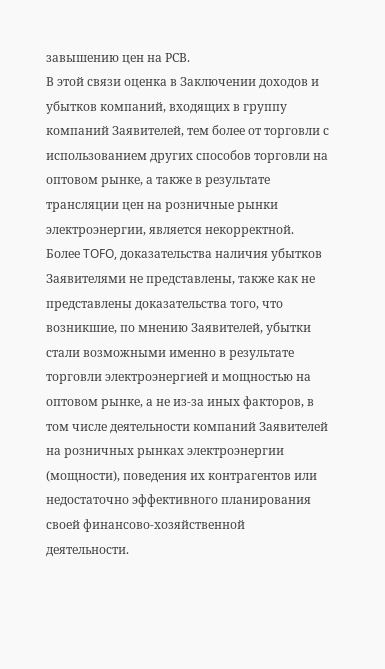завышению цен на РСВ.
В этой связи оценка в Заключении доходов и убытков компаний, входящих в группу компаний Заявителей, тем более от торговли с использованием других способов торговли на оптовом рынке, а также в результате трансляции цен на розничные рынки электроэнергии, является некорректной.
Более TOFO, доказательства наличия убытков Заявителями не представлены, также как не представлены доказательства того, что возникшие, по мнению Заявителей, убытки стали возможными именно в результате торговли электроэнергией и мощностью на оптовом рынке, а не из-за иных факторов, в том числе деятельности компаний Заявителей на розничных рынках электроэнергии (мощности), поведения их контрагентов или недостаточно эффективного планирования своей финансово-хозяйственной деятельности.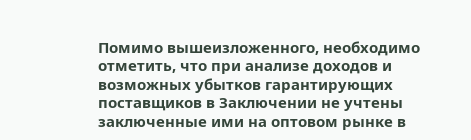Помимо вышеизложенного, необходимо отметить, что при анализе доходов и возможных убытков гарантирующих поставщиков в Заключении не учтены заключенные ими на оптовом рынке в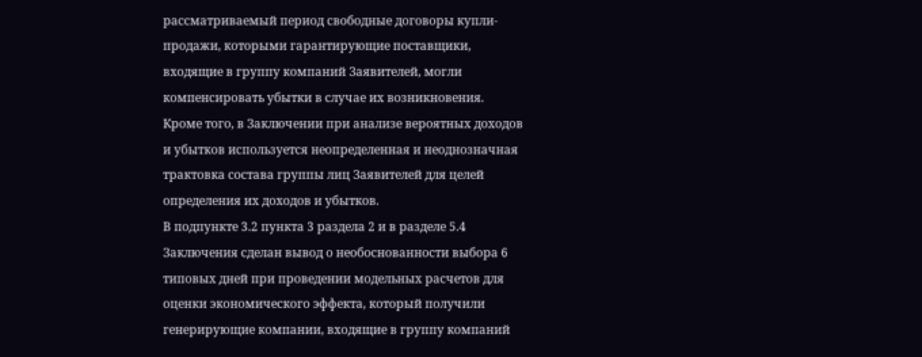рассматриваемый период свободные договоры купли-продажи, которыми гарантирующие поставщики, входящие в группу компаний Заявителей, могли компенсировать убытки в случае их возникновения.
Кроме того, в Заключении при анализе вероятных доходов и убытков используется неопределенная и неоднозначная трактовка состава группы лиц Заявителей для целей определения их доходов и убытков.
В подпункте 3.2 пункта 3 раздела 2 и в разделе 5.4 Заключения сделан вывод о необоснованности выбора 6 типовых дней при проведении модельных расчетов для оценки экономического эффекта, который получили генерирующие компании, входящие в группу компаний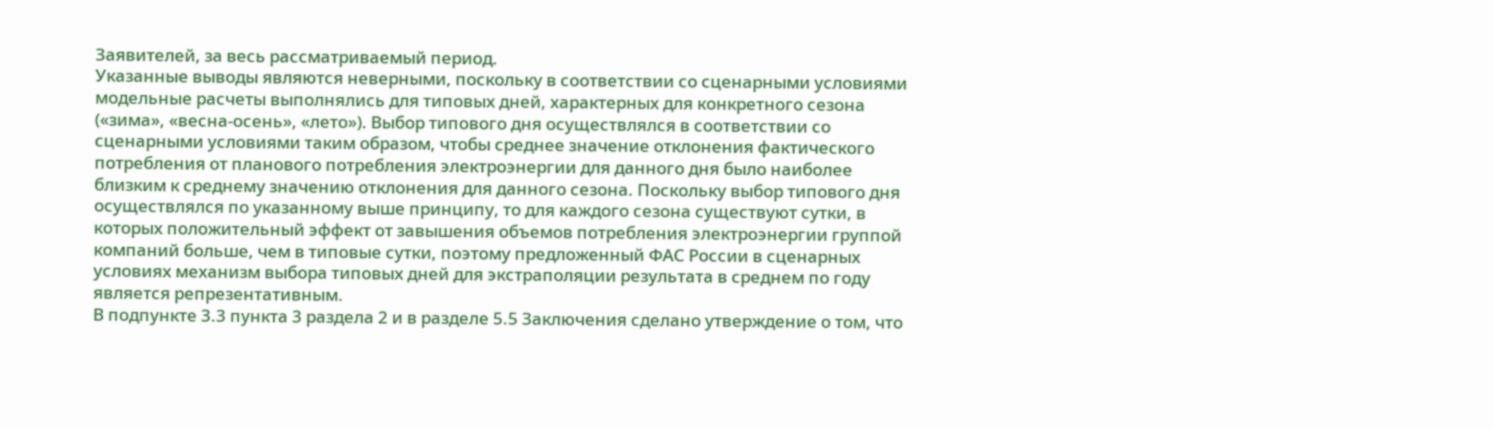Заявителей, за весь рассматриваемый период.
Указанные выводы являются неверными, поскольку в соответствии со сценарными условиями модельные расчеты выполнялись для типовых дней, характерных для конкретного сезона («зима», «весна-осень», «лето»). Выбор типового дня осуществлялся в соответствии со сценарными условиями таким образом, чтобы среднее значение отклонения фактического потребления от планового потребления электроэнергии для данного дня было наиболее близким к среднему значению отклонения для данного сезона. Поскольку выбор типового дня осуществлялся по указанному выше принципу, то для каждого сезона существуют сутки, в которых положительный эффект от завышения объемов потребления электроэнергии группой компаний больше, чем в типовые сутки, поэтому предложенный ФАС России в сценарных условиях механизм выбора типовых дней для экстраполяции результата в среднем по году является репрезентативным.
В подпункте 3.3 пункта 3 раздела 2 и в разделе 5.5 Заключения сделано утверждение о том, что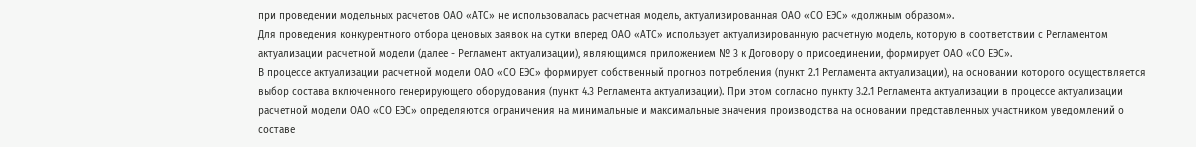при проведении модельных расчетов ОАО «АТС» не использовалась расчетная модель, актуализированная ОАО «СО ЕЭС» «должным образом».
Для проведения конкурентного отбора ценовых заявок на сутки вперед ОАО «АТС» использует актуализированную расчетную модель, которую в соответствии с Регламентом актуализации расчетной модели (далее - Регламент актуализации), являющимся приложением № 3 к Договору о присоединении, формирует ОАО «СО ЕЭС».
В процессе актуализации расчетной модели ОАО «СО ЕЭС» формирует собственный прогноз потребления (пункт 2.1 Регламента актуализации), на основании которого осуществляется выбор состава включенного генерирующего оборудования (пункт 4.3 Регламента актуализации). При этом согласно пункту 3.2.1 Регламента актуализации в процессе актуализации расчетной модели ОАО «СО ЕЭС» определяются ограничения на минимальные и максимальные значения производства на основании представленных участником уведомлений о составе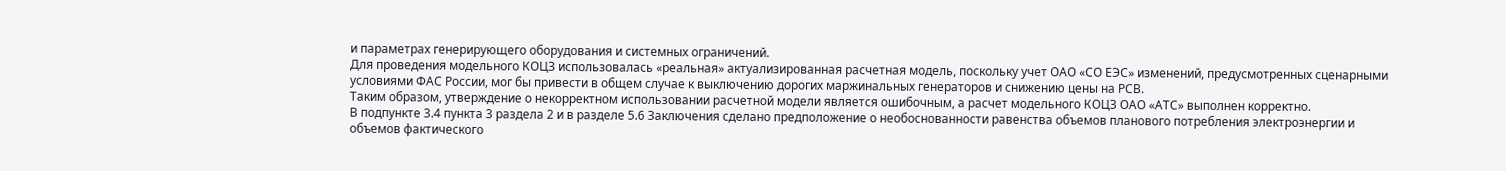и параметрах генерирующего оборудования и системных ограничений.
Для проведения модельного КОЦЗ использовалась «реальная» актуализированная расчетная модель, поскольку учет ОАО «СО ЕЭС» изменений, предусмотренных сценарными условиями ФАС России, мог бы привести в общем случае к выключению дорогих маржинальных генераторов и снижению цены на РСВ.
Таким образом, утверждение о некорректном использовании расчетной модели является ошибочным, а расчет модельного КОЦЗ ОАО «АТС» выполнен корректно.
В подпункте 3.4 пункта 3 раздела 2 и в разделе 5.6 Заключения сделано предположение о необоснованности равенства объемов планового потребления электроэнергии и объемов фактического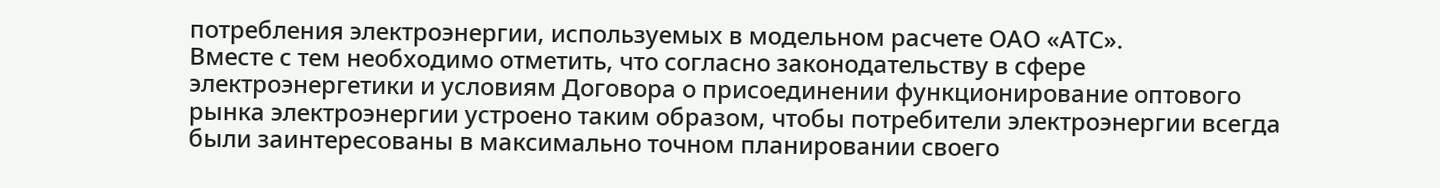потребления электроэнергии, используемых в модельном расчете ОАО «АТС».
Вместе с тем необходимо отметить, что согласно законодательству в сфере электроэнергетики и условиям Договора о присоединении функционирование оптового рынка электроэнергии устроено таким образом, чтобы потребители электроэнергии всегда были заинтересованы в максимально точном планировании своего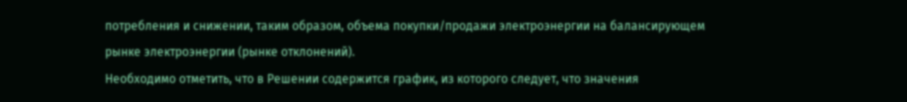потребления и снижении, таким образом, объема покупки/продажи электроэнергии на балансирующем рынке электроэнергии (рынке отклонений).
Необходимо отметить, что в Решении содержится график, из которого следует, что значения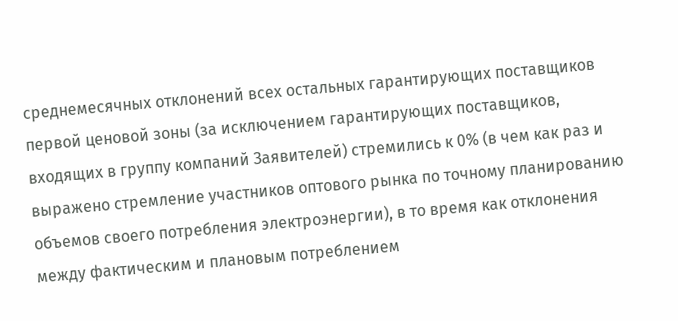среднемесячных отклонений всех остальных гарантирующих поставщиков первой ценовой зоны (за исключением гарантирующих поставщиков, входящих в группу компаний Заявителей) стремились к 0% (в чем как раз и выражено стремление участников оптового рынка по точному планированию объемов своего потребления электроэнергии), в то время как отклонения между фактическим и плановым потреблением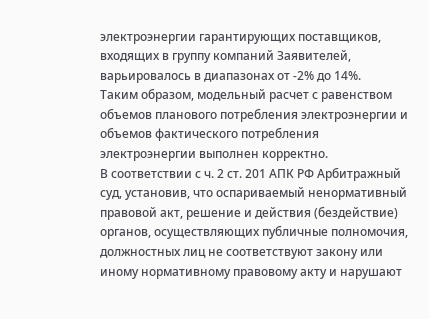электроэнергии гарантирующих поставщиков, входящих в группу компаний Заявителей, варьировалось в диапазонах от -2% до 14%.
Таким образом, модельный расчет с равенством объемов планового потребления электроэнергии и объемов фактического потребления электроэнергии выполнен корректно.
В соответствии с ч. 2 ст. 201 АПК РФ Арбитражный суд, установив, что оспариваемый ненормативный правовой акт, решение и действия (бездействие) органов, осуществляющих публичные полномочия, должностных лиц не соответствуют закону или иному нормативному правовому акту и нарушают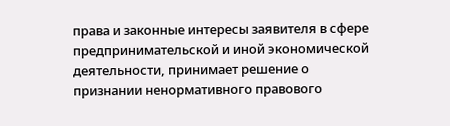права и законные интересы заявителя в сфере предпринимательской и иной экономической деятельности, принимает решение о признании ненормативного правового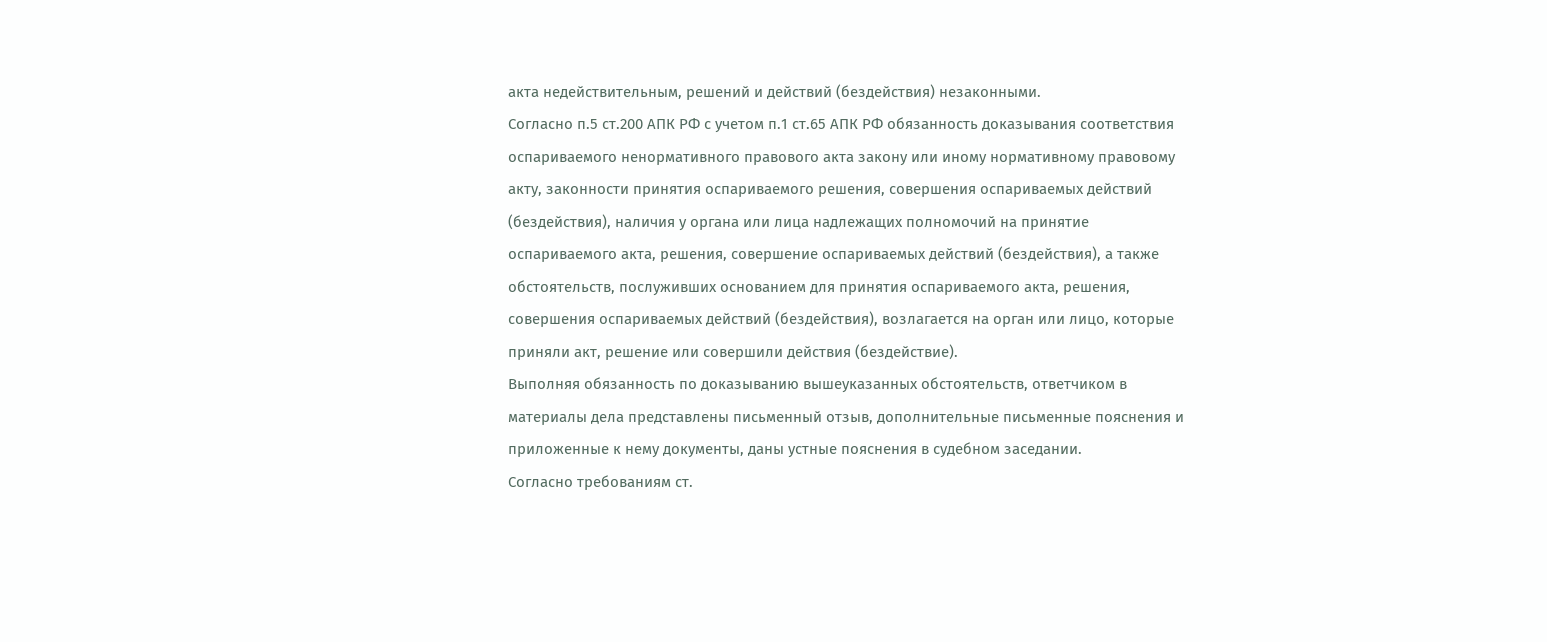акта недействительным, решений и действий (бездействия) незаконными.
Согласно п.5 ст.200 АПК РФ с учетом п.1 ст.65 АПК РФ обязанность доказывания соответствия оспариваемого ненормативного правового акта закону или иному нормативному правовому акту, законности принятия оспариваемого решения, совершения оспариваемых действий (бездействия), наличия у органа или лица надлежащих полномочий на принятие оспариваемого акта, решения, совершение оспариваемых действий (бездействия), а также обстоятельств, послуживших основанием для принятия оспариваемого акта, решения, совершения оспариваемых действий (бездействия), возлагается на орган или лицо, которые приняли акт, решение или совершили действия (бездействие).
Выполняя обязанность по доказыванию вышеуказанных обстоятельств, ответчиком в материалы дела представлены письменный отзыв, дополнительные письменные пояснения и приложенные к нему документы, даны устные пояснения в судебном заседании.
Согласно требованиям ст.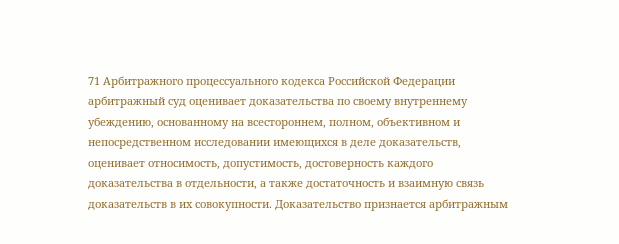71 Арбитражного процессуального кодекса Российской Федерации арбитражный суд оценивает доказательства по своему внутреннему убеждению, основанному на всестороннем, полном, объективном и непосредственном исследовании имеющихся в деле доказательств, оценивает относимость, допустимость, достоверность каждого доказательства в отдельности, а также достаточность и взаимную связь доказательств в их совокупности. Доказательство признается арбитражным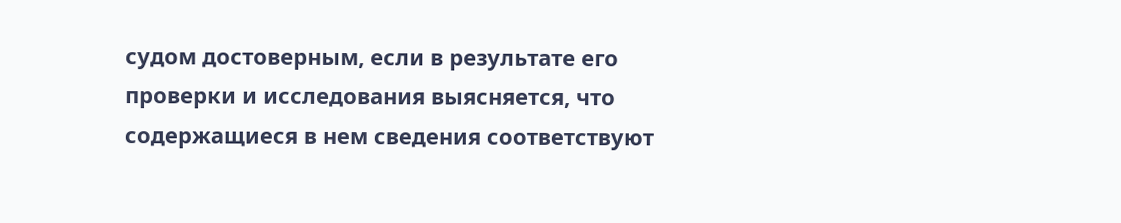судом достоверным, если в результате его проверки и исследования выясняется, что содержащиеся в нем сведения соответствуют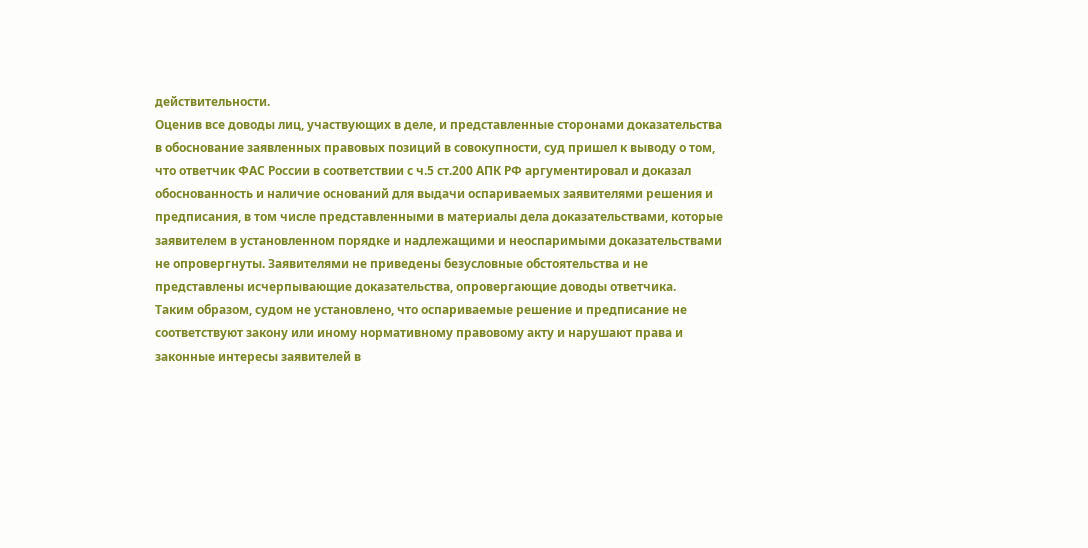действительности.
Оценив все доводы лиц, участвующих в деле, и представленные сторонами доказательства в обоснование заявленных правовых позиций в совокупности, суд пришел к выводу о том, что ответчик ФАС России в соответствии с ч.5 ст.200 АПК РФ аргументировал и доказал обоснованность и наличие оснований для выдачи оспариваемых заявителями решения и предписания, в том числе представленными в материалы дела доказательствами, которые заявителем в установленном порядке и надлежащими и неоспаримыми доказательствами не опровергнуты. Заявителями не приведены безусловные обстоятельства и не представлены исчерпывающие доказательства, опровергающие доводы ответчика.
Таким образом, судом не установлено, что оспариваемые решение и предписание не соответствуют закону или иному нормативному правовому акту и нарушают права и законные интересы заявителей в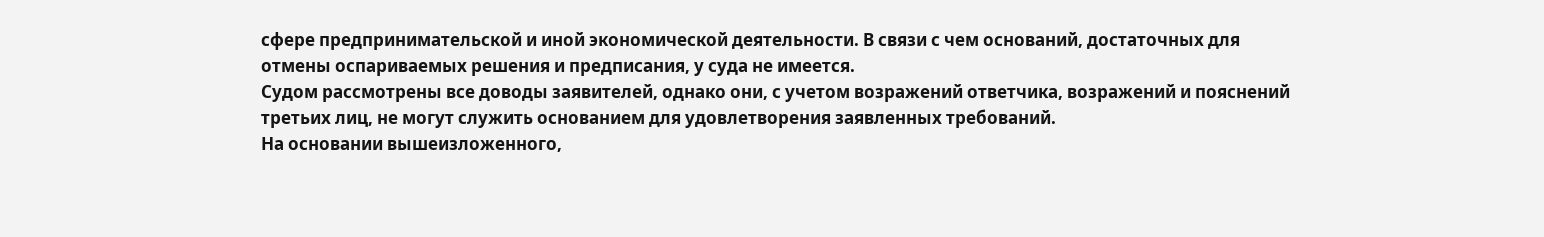сфере предпринимательской и иной экономической деятельности. В связи с чем оснований, достаточных для отмены оспариваемых решения и предписания, у суда не имеется.
Судом рассмотрены все доводы заявителей, однако они, с учетом возражений ответчика, возражений и пояснений третьих лиц, не могут служить основанием для удовлетворения заявленных требований.
На основании вышеизложенного,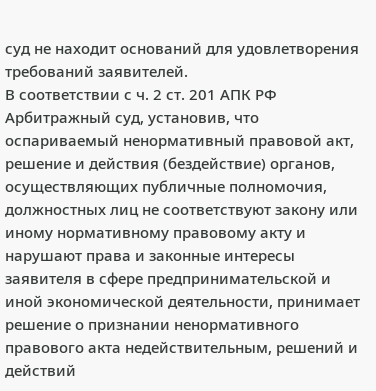суд не находит оснований для удовлетворения требований заявителей.
В соответствии с ч. 2 ст. 201 АПК РФ Арбитражный суд, установив, что оспариваемый ненормативный правовой акт, решение и действия (бездействие) органов, осуществляющих публичные полномочия, должностных лиц не соответствуют закону или иному нормативному правовому акту и нарушают права и законные интересы заявителя в сфере предпринимательской и иной экономической деятельности, принимает решение о признании ненормативного правового акта недействительным, решений и действий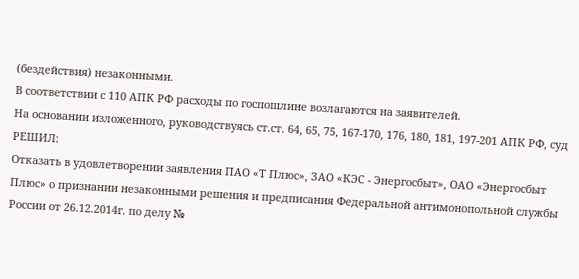(бездействия) незаконными.
В соответствии с 110 АПК РФ расходы по госпошлине возлагаются на заявителей.
На основании изложенного, руководствуясь ст.ст. 64, 65, 75, 167-170, 176, 180, 181, 197-201 АПК РФ, суд
РЕШИЛ:
Отказать в удовлетворении заявления ПАО «Т Плюс», ЗАО «КЭС - Энергосбыт», ОАО «Энергосбыт Плюс» о признании незаконными решения и предписания Федеральной антимонопольной службы России от 26.12.2014г. по делу №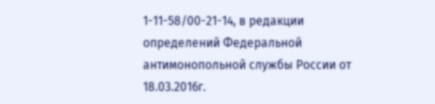1-11-58/00-21-14, в редакции определений Федеральной антимонопольной службы России от 18.03.2016г.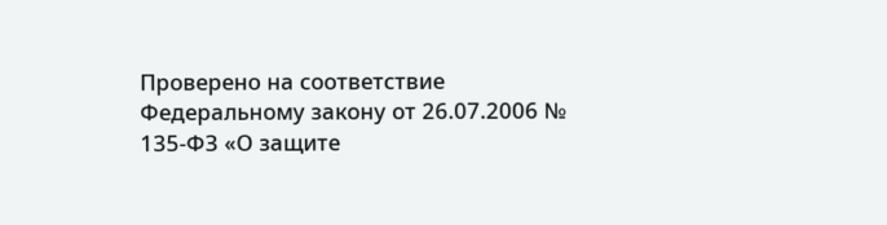Проверено на соответствие Федеральному закону от 26.07.2006 № 135-ФЗ «О защите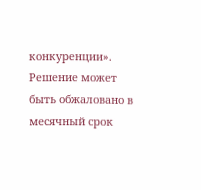конкуренции».
Решение может быть обжаловано в месячный срок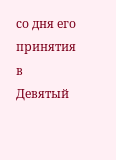со дня его принятия в Девятый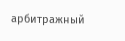арбитражный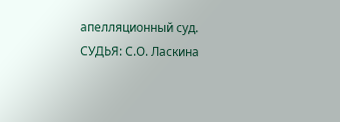апелляционный суд.
СУДЬЯ: С.О. Ласкина